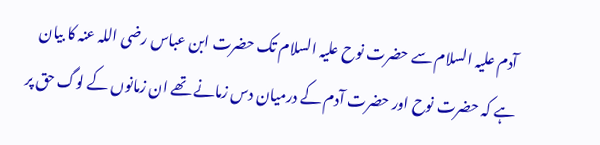آدم علیہ السلام سے حضرت نوح علیہ السلام تک حضرت ابن عباس رضی اللہ عنہ کا بیان ہے کہ حضرت نوح اور حضرت آدم کے درمیان دس زمانے تھے ان زمانوں کے لوگ حق پر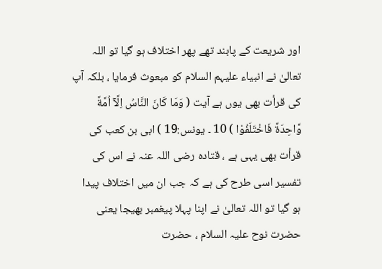اور شریعت کے پابند تھے پھر اختلاف ہو گیا تو اللہ تعالیٰ نے انبیاء علیہم السلام کو مبعوث فرمایا ، بلکہ آپ کی قرأت بھی یوں ہے آیت ( وَمَا كَانَ النَّاسُ اِلَّآ اُمَّةً وَّاحِدَةً فَاخْتَلَفُوْا ) 10 ۔ یونس:19 ) ابی بن کعب کی قرأت بھی یہی ہے ، قتادہ رضی اللہ عنہ نے اس کی تفسیر اسی طرح کی ہے کہ جب ان میں اختلاف پیدا ہو گیا تو اللہ تعالیٰ نے اپنا پہلا پیغمبر بھیجا یعنی حضرت نوح علیہ السلام ، حضرت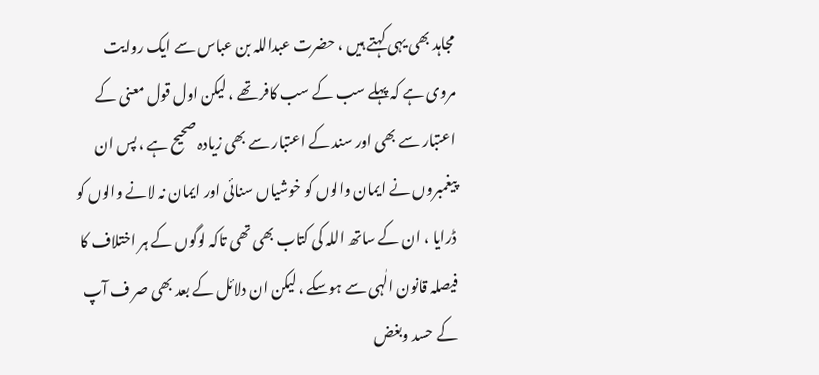مجاہد بھی یہی کہتے ہیں ، حضرت عبداللہ بن عباس سے ایک روایت مروی ہے کہ پہلے سب کے سب کافر تھے ، لیکن اول قول معنی کے اعتبار سے بھی اور سند کے اعتبار سے بھی زیادہ صحیح ہے ، پس ان پیغمبروں نے ایمان والوں کو خوشیاں سنائی اور ایمان نہ لانے والوں کو ڈرایا ، ان کے ساتھ اللہ کی کتاب بھی تھی تاکہ لوگوں کے ہر اختلاف کا فیصلہ قانون الٰہی سے ہوسکے ، لیکن ان دلائل کے بعد بھی صر ف آپ کے حسد وبغض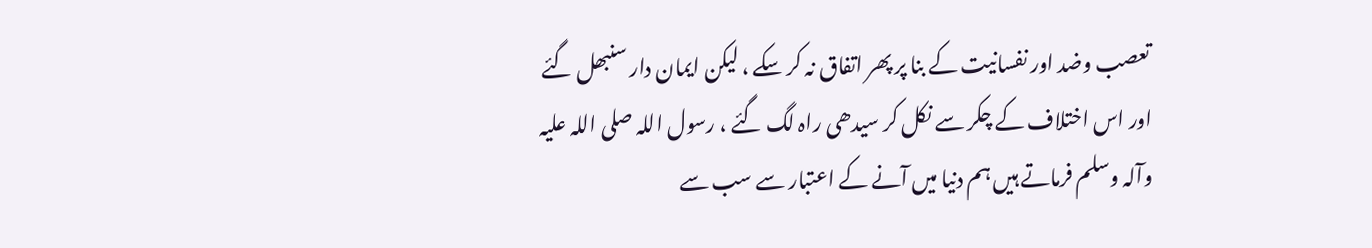تعصب وضد اور نفسانیت کے بنا پر پھر اتفاق نہ کر سکے ، لیکن ایمان دار سنبھل گئے اور اس اختلاف کے چکر سے نکل کر سیدھی راہ لگ گئے ، رسول اللہ صلی اللہ علیہ وآلہ وسلم فرماتے ہیں ہم دنیا میں آنے کے اعتبار سے سب سے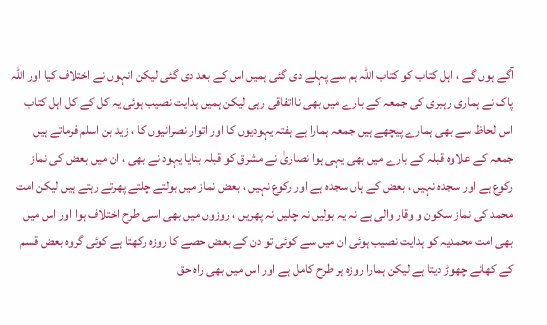آگے ہوں گے ، اہل کتاب کو کتاب اللہ ہم سے پہلے دی گئی ہمیں اس کے بعد دی گئی لیکن انہوں نے اختلاف کیا اور اللہ پاک نے ہماری رہبری کی جمعہ کے بارے میں بھی نااتفاقی رہی لیکن ہمیں ہدایت نصیب ہوئی یہ کل کے کل اہل کتاب اس لحاظ سے بھی ہمارے پیچھے ہیں جمعہ ہمارا ہے ہفتہ یہودیوں کا اور اتوار نصرانیوں کا ، زید بن اسلم فرماتے ہیں جمعہ کے علاوہ قبلہ کے بارے میں بھی یہی ہوا نصاریٰ نے مشرق کو قبلہ بنایا یہود نے بھی ، ان میں بعض کی نماز رکوع ہے اور سجدہ نہیں ، بعض کے ہاں سجدہ ہے اور رکوع نہیں ، بعض نماز میں بولتے چلتے پھرتے رہتے ہیں لیکن امت محمد کی نماز سکون و وقار والی ہے نہ یہ بولیں نہ چلیں نہ پھریں ، روزوں میں بھی اسی طرح اختلاف ہوا اور اس میں بھی امت محمدیہ کو ہدایت نصیب ہوئی ان میں سے کوئی تو دن کے بعض حصے کا روزہ رکھتا ہے کوئی گروہ بعض قسم کے کھانے چھوڑ دیتا ہے لیکن ہمارا روزہ ہر طرح کامل ہے اور اس میں بھی راہ حق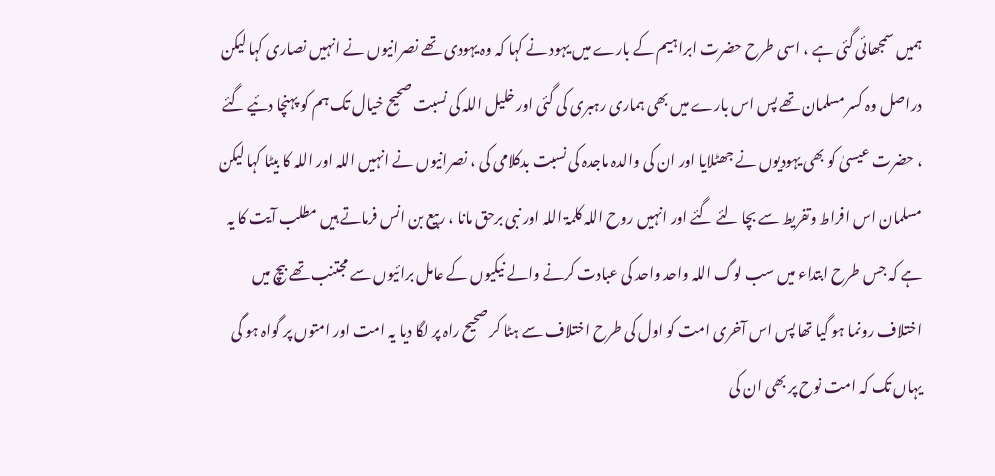ہمیں سمجھائی گئی ہے ، اسی طرح حضرت ابراہیم کے بارے میں یہود نے کہا کہ وہ یہودی تھے نصرانیوں نے انہیں نصاری کہا لیکن دراصل وہ کسر مسلمان تھے پس اس بارے میں بھی ہماری رہبری کی گئی اور خلیل اللہ کی نسبت صحیح خیال تک ہم کو پہنچا دئیے گئے ، حضرت عیسیٰ کو بھی یہودیوں نے جھٹلایا اور ان کی والدہ ماجدہ کی نسبت بدکلامی کی ، نصرانیوں نے انہیں اللہ اور اللہ کا بیٹا کہا لیکن مسلمان اس افراط وتفریط سے بچا لئے گئے اور انہیں روح اللہ کلمۃ اللہ اور نبی برحق مانا ، ربیع بن انس فرماتے ہیں مطلب آیت کا یہ ہے کہ جس طرح ابتداء میں سب لوگ اللہ واحد واحد کی عبادت کرنے والے نیکیوں کے عامل برائیوں سے مجتنب تھے بیچ میں اختلاف رونما ہو گیا تھا پس اس آخری امت کو اول کی طرح اختلاف سے ہٹا کر صحیح راہ پر لگا دیا یہ امت اور امتوں پر گواہ ہو گی یہاں تک کہ امت نوح پر بھی ان کی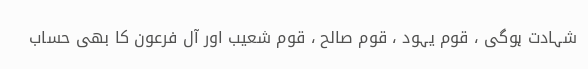شہادت ہوگی ، قوم یہود ، قوم صالح ، قوم شعیب اور آل فرعون کا بھی حساب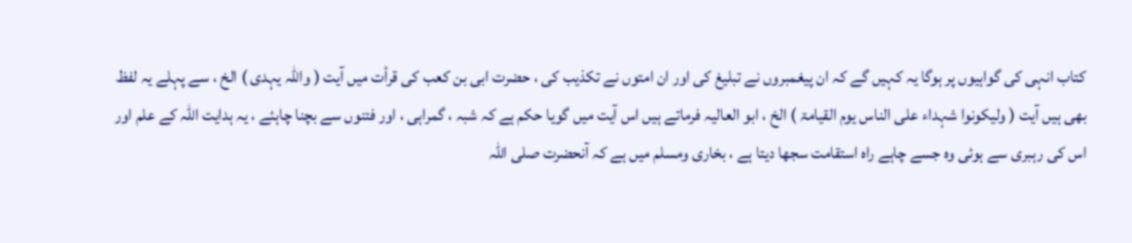کتاب انہی کی گواہیوں پر ہوگا یہ کہیں گے کہ ان پیغمبروں نے تبلیغ کی اور ان امتوں نے تکذیب کی ، حضرت ابی بن کعب کی قرأت میں آیت ( واللہ یہدی ) الخ ، سے پہلے یہ لفظ بھی ہیں آیت ( ولیکونوا شہداء علی الناس یوم القیامۃ ) الخ ، ابو العالیہ فرماتے ہیں اس آیت میں گویا حکم ہے کہ شبہ ، گمراہی ، اور فتنوں سے بچنا چاہئے ، یہ ہدایت اللہ کے علم اور اس کی رہبری سے ہوئی وہ جسے چاہے راہ استقامت سجھا دیتا ہے ، بخاری ومسلم میں ہے کہ آنحضرت صلی اللہ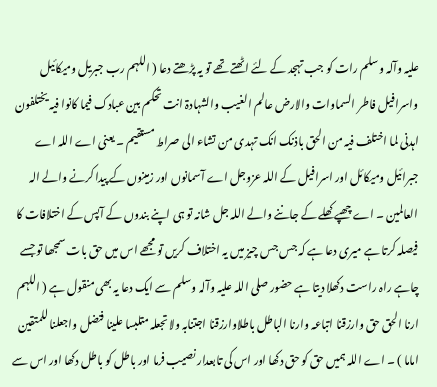علیہ وآلہ وسلم رات کو جب تہجد کے لئے اٹھتے تھے تو یہ پڑھتے دعا ( اللہم رب جبریل ومیکائیل واسرافیل فاطر السماوات والارض عالم الغیب والشہادۃ انت تحکم بین عبادک فیما کانوا فیہ یختلفون اہدنی لما اختلف فیہ من الحق باذنک انک تہدی من تشاء الی صراط مستقیم ۔ یعنی اے اللہ اے جبرائیل ومیکائل اور اسرافیل کے اللہ عزوجل اے آسمانوں اور زمینوں کے پیدا کرنے والے الہ العالمین ۔ اے چھپے کھلے کے جاننے والے اللہ جل شانہ تو ہی اپنے بندوں کے آپس کے اختلافات کا فیصلہ کرتا ہے میری دعا ہے کہ جس جس چیز میں یہ اختلاف کریں تو مجھے اس میں حق بات سمجھا تو جسے چاہے راہ راست دکھلا دیتا ہے حضور صلی اللہ علیہ وآلہ وسلم سے ایک دعا یہ بھی منقول ہے ( اللہم ارنا الحق حق وارزقنا اتباعہ وارنا الباطل باطلاوارزقنا اجتنابہ ولا تجعلہ متلبسا علینا فنضل واجعلنا للمتقین اماما ) ۔ اے اللہ ہمیں حق کو حق دکھا اور اس کی تابعدار نصیب فرما اور باطل کو باطل دکھا اور اس سے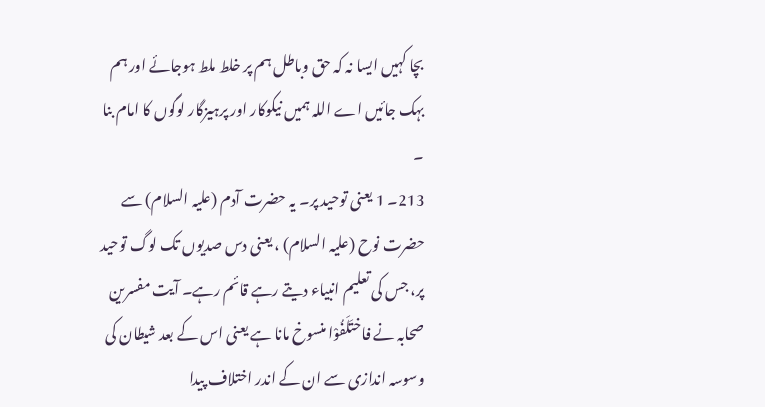بچا کہیں ایسا نہ کہ حق وباطل ہم پر خلط ملط ہوجائے اور ہم بہک جائیں اے اللہ ہمیں نیکوکار اور پرہیزگار لوگوں کا امام بنا ۔
213۔ 1 یعنی توحید پر۔ یہ حضرت آدم (علیہ السلام) سے حضرت نوح (علیہ السلام) ، یعنی دس صدیوں تک لوگ توحید پر، جس کی تعلیم انبیاء دیتے رہے قائم رہے۔ آیت مفسرین صحابہ نے فاختَلَفُوْا منسوخ مانا ہے یعنی اس کے بعد شیطان کی وسوسہ اندازی سے ان کے اندر اختلاف پیدا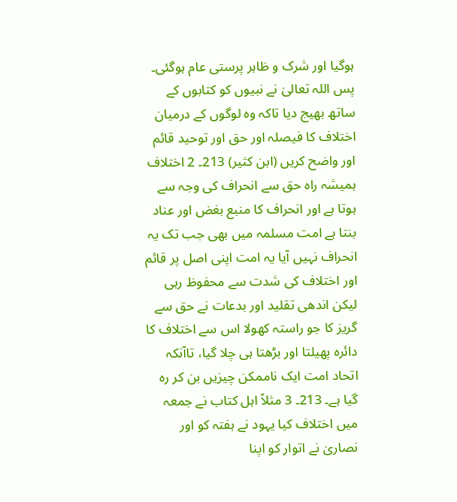ہوگیا اور شرک و ظاہر پرستی عام ہوگئی۔ پس اللہ تعالیٰ نے نبیوں کو کتابوں کے ساتھ بھیج دیا تاکہ وہ لوگوں کے درمیان اختلاف کا فیصلہ اور حق اور توحید قائم اور واضح کریں (ابن کثیر) 213۔ 2 اختلاف ہمیشہ راہ حق سے انحراف کی وجہ سے ہوتا ہے اور انحراف کا منبع بغض اور عناد بنتا ہے امت مسلمہ میں بھی جب تک یہ انحراف نہیں آیا یہ امت اپنی اصل پر قائم اور اختلاف کی شدت سے محفوظ رہی لیکن اندھی تقلید اور بدعات نے حق سے گریز کا جو راستہ کھولا اس سے اختلاف کا دائرہ پھیلتا اور بڑھتا ہی چلا گیا، تاآنکہ اتحاد امت ایک ناممکن چیزیں بن کر رہ گیا ہے۔ 213۔ 3 مثلاً اہل کتاب نے جمعہ میں اختلاف کیا یہود نے ہفتہ کو اور نصاریٰ نے اتوار کو اپنا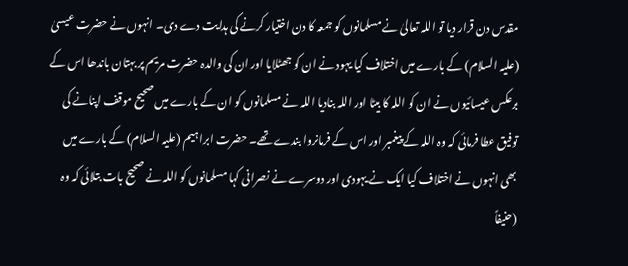مقدس دن قرار دیا تو اللہ تعالیٰ نے مسلمانوں کو جمعہ کا دن اختیار کرنے کی ہدایت دے دی۔ انہوں نے حضرت عیسیٰ (علیہ السلام) کے بارے میں اختلاف کیا یہود نے ان کو جھٹلایا اور ان کی والدہ حضرت مریم پر بہتان باندھا اس کے برعکس عیسائیوں نے ان کو اللہ کا بیٹا اور اللہ بنادیا اللہ نے مسلمانوں کو ان کے بارے میں صحیح موقف اپنانے کی توفیق عطا فرمائی کہ وہ اللہ کے پیغمبر اور اس کے فرمانروا بندے تھے۔ حضرت ابراہیم (علیہ السلام) کے بارے میں بھی انہوں نے اختلاف کیا ایک نے یہودی اور دوسرے نے نصرانی کہا مسلمانوں کو اللہ نے صحیح بات بتلائی کہ وہ (حنیفاً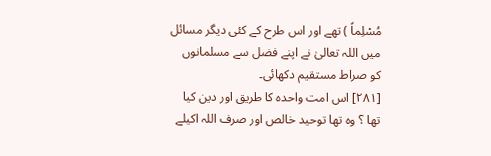مُسْلِماً ) تھے اور اس طرح کے کئی دیگر مسائل میں اللہ تعالیٰ نے اپنے فضل سے مسلمانوں کو صراط مستقیم دکھائی۔
[٢٨١] اس امت واحدہ کا طریق اور دین کیا تھا ؟ وہ تھا توحید خالص اور صرف اللہ اکیلے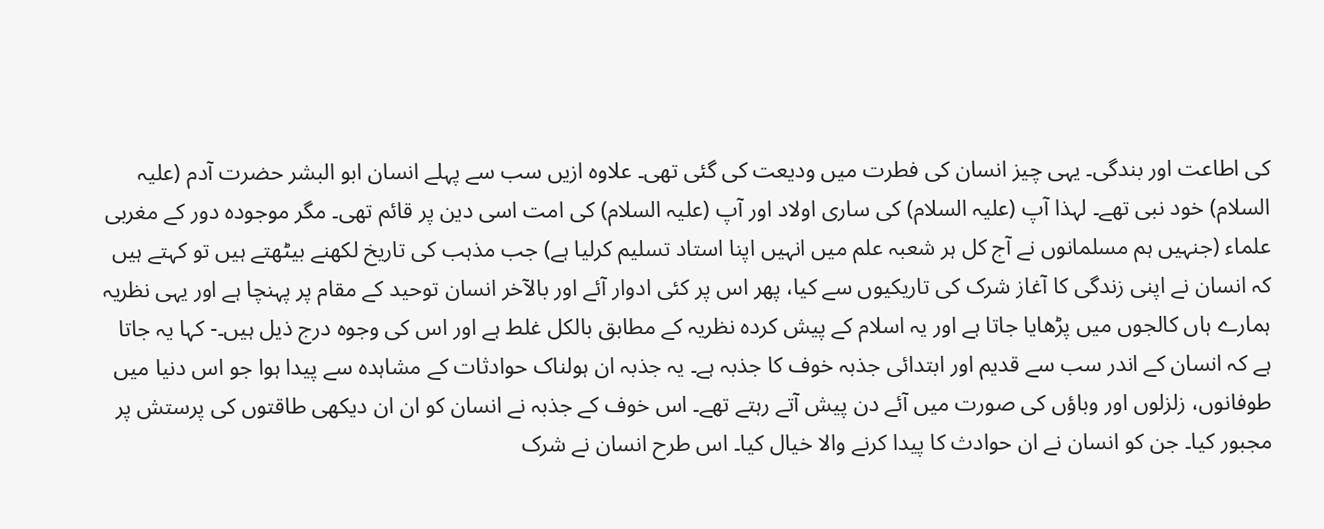کی اطاعت اور بندگی۔ یہی چیز انسان کی فطرت میں ودیعت کی گئی تھی۔ علاوہ ازیں سب سے پہلے انسان ابو البشر حضرت آدم (علیہ السلام) خود نبی تھے۔ لہذا آپ (علیہ السلام) کی ساری اولاد اور آپ (علیہ السلام) کی امت اسی دین پر قائم تھی۔ مگر موجودہ دور کے مغربی علماء (جنہیں ہم مسلمانوں نے آج کل ہر شعبہ علم میں انہیں اپنا استاد تسلیم کرلیا ہے) جب مذہب کی تاریخ لکھنے بیٹھتے ہیں تو کہتے ہیں کہ انسان نے اپنی زندگی کا آغاز شرک کی تاریکیوں سے کیا، پھر اس پر کئی ادوار آئے اور بالآخر انسان توحید کے مقام پر پہنچا ہے اور یہی نظریہ ہمارے ہاں کالجوں میں پڑھایا جاتا ہے اور یہ اسلام کے پیش کردہ نظریہ کے مطابق بالکل غلط ہے اور اس کی وجوہ درج ذیل ہیں۔- کہا یہ جاتا ہے کہ انسان کے اندر سب سے قدیم اور ابتدائی جذبہ خوف کا جذبہ ہے۔ یہ جذبہ ان ہولناک حوادثات کے مشاہدہ سے پیدا ہوا جو اس دنیا میں طوفانوں، زلزلوں اور وباؤں کی صورت میں آئے دن پیش آتے رہتے تھے۔ اس خوف کے جذبہ نے انسان کو ان ان دیکھی طاقتوں کی پرستش پر مجبور کیا۔ جن کو انسان نے ان حوادث کا پیدا کرنے والا خیال کیا۔ اس طرح انسان نے شرک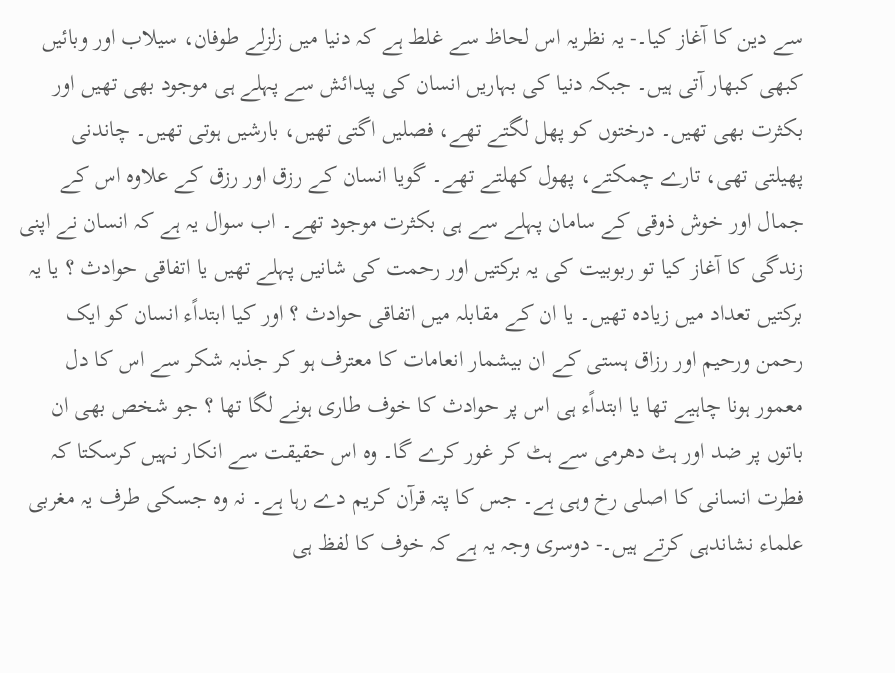سے دین کا آغاز کیا۔- یہ نظریہ اس لحاظ سے غلط ہے کہ دنیا میں زلزلے طوفان، سیلاب اور وبائیں کبھی کبھار آتی ہیں۔ جبکہ دنیا کی بہاریں انسان کی پیدائش سے پہلے ہی موجود بھی تھیں اور بکثرت بھی تھیں۔ درختوں کو پھل لگتے تھے، فصلیں اگتی تھیں، بارشیں ہوتی تھیں۔ چاندنی پھیلتی تھی، تارے چمکتے، پھول کھلتے تھے۔ گویا انسان کے رزق اور رزق کے علاوہ اس کے جمال اور خوش ذوقی کے سامان پہلے سے ہی بکثرت موجود تھے۔ اب سوال یہ ہے کہ انسان نے اپنی زندگی کا آغاز کیا تو ربوبیت کی یہ برکتیں اور رحمت کی شانیں پہلے تھیں یا اتفاقی حوادث ؟ یا یہ برکتیں تعداد میں زیادہ تھیں۔ یا ان کے مقابلہ میں اتفاقی حوادث ؟ اور کیا ابتداًء انسان کو ایک رحمن ورحیم اور رزاق ہستی کے ان بیشمار انعامات کا معترف ہو کر جذبہ شکر سے اس کا دل معمور ہونا چاہیے تھا یا ابتداًء ہی اس پر حوادث کا خوف طاری ہونے لگا تھا ؟ جو شخص بھی ان باتوں پر ضد اور ہٹ دھرمی سے ہٹ کر غور کرے گا۔ وہ اس حقیقت سے انکار نہیں کرسکتا کہ فطرت انسانی کا اصلی رخ وہی ہے۔ جس کا پتہ قرآن کریم دے رہا ہے۔ نہ وہ جسکی طرف یہ مغربی علماء نشاندہی کرتے ہیں۔- دوسری وجہ یہ ہے کہ خوف کا لفظ ہی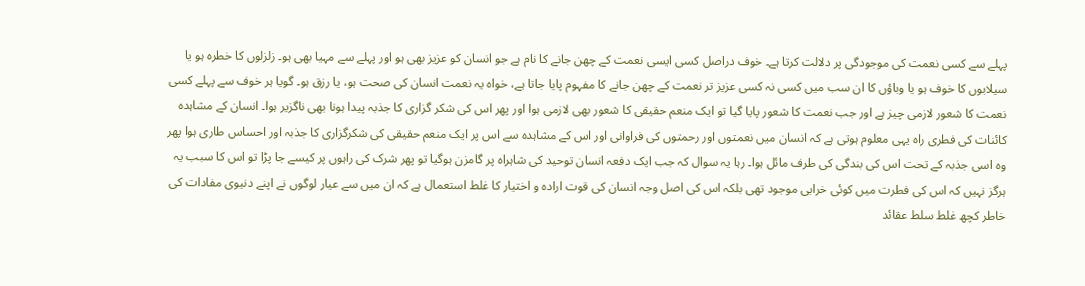پہلے سے کسی نعمت کی موجودگی پر دلالت کرتا ہے۔ خوف دراصل کسی ایسی نعمت کے چھن جانے کا نام ہے جو انسان کو عزیز بھی ہو اور پہلے سے مہیا بھی ہو۔ زلزلوں کا خطرہ ہو یا سیلابوں کا خوف ہو یا وباؤں کا ان سب میں کسی نہ کسی عزیز تر نعمت کے چھن جانے کا مفہوم پایا جاتا ہے، خواہ یہ نعمت انسان کی صحت ہو، یا رزق ہو۔ گویا ہر خوف سے پہلے کسی نعمت کا شعور لازمی چیز ہے اور جب نعمت کا شعور پایا گیا تو ایک منعم حقیقی کا شعور بھی لازمی ہوا اور پھر اس کی شکر گزاری کا جذبہ پیدا ہونا بھی ناگزیر ہوا۔ انسان کے مشاہدہ کائنات کی فطری راہ یہی معلوم ہوتی ہے کہ انسان میں نعمتوں اور رحمتوں کی فراوانی اور اس کے مشاہدہ سے اس پر ایک منعم حقیقی کی شکرگزاری کا جذبہ اور احساس طاری ہوا پھر وہ اسی جذبہ کے تحت اس کی بندگی کی طرف مائل ہوا۔ رہا یہ سوال کہ جب ایک دفعہ انسان توحید کی شاہراہ پر گامزن ہوگیا تو پھر شرک کی راہوں پر کیسے جا پڑا تو اس کا سبب یہ ہرگز نہیں کہ اس کی فطرت میں کوئی خرابی موجود تھی بلکہ اس کی اصل وجہ انسان کی قوت ارادہ و اختیار کا غلط استعمال ہے کہ ان میں سے عیار لوگوں نے اپنے دنیوی مفادات کی خاطر کچھ غلط سلط عقائد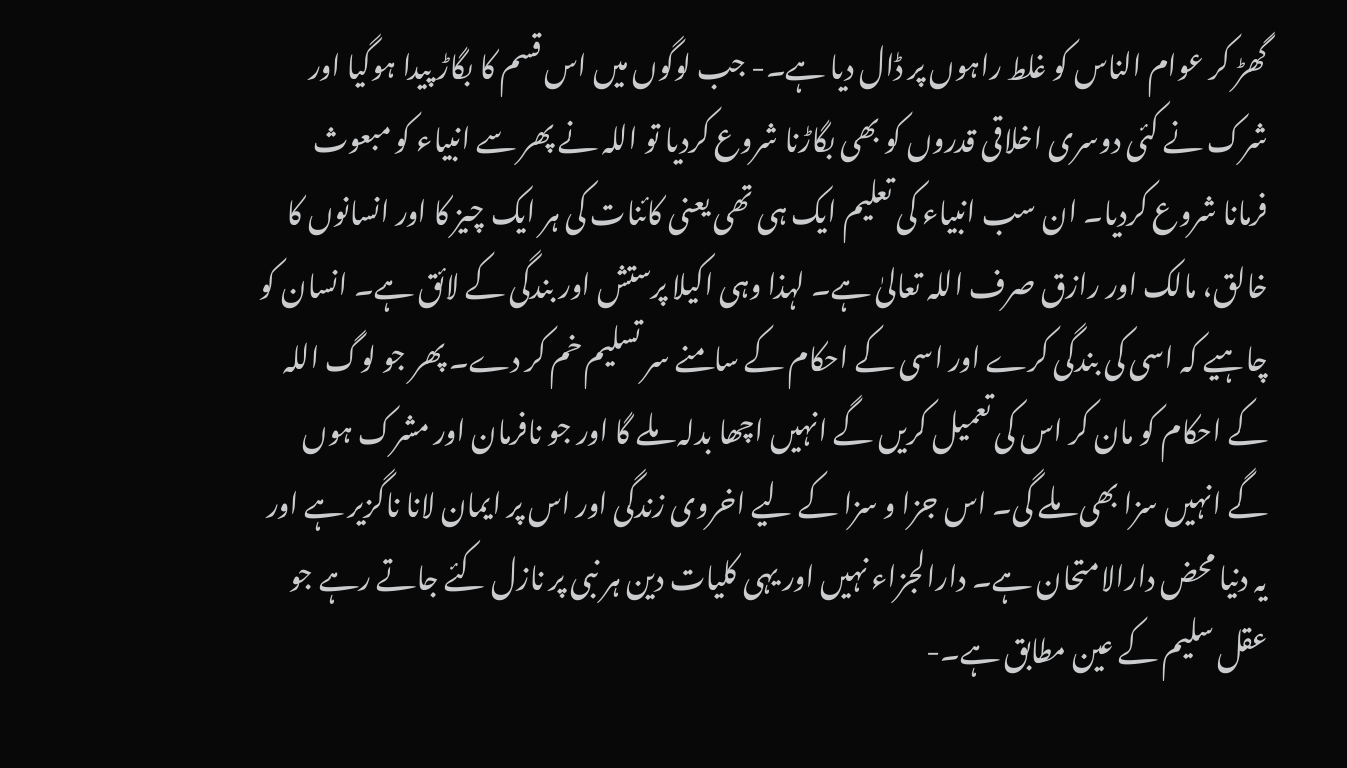گھڑ کر عوام الناس کو غلط راہوں پر ڈال دیا ہے۔- جب لوگوں میں اس قسم کا بگاڑ پیدا ہوگیا اور شرک نے کئی دوسری اخلاقی قدروں کو بھی بگاڑنا شروع کردیا تو اللہ نے پھر سے انبیاء کو مبعوث فرمانا شروع کردیا۔ ان سب انبیاء کی تعلیم ایک ہی تھی یعنی کائنات کی ہر ایک چیز کا اور انسانوں کا خالق، مالک اور رازق صرف اللہ تعالیٰ ہے۔ لہذا وہی اکیلا پرستش اور بندگی کے لائق ہے۔ انسان کو چاہیے کہ اسی کی بندگی کرے اور اسی کے احکام کے سامنے سر تسلیم خم کر دے۔ پھر جو لوگ اللہ کے احکام کو مان کر اس کی تعمیل کریں گے انہیں اچھا بدلہ ملے گا اور جو نافرمان اور مشرک ہوں گے انہیں سزا بھی ملے گی۔ اس جزا و سزا کے لیے اخروی زندگی اور اس پر ایمان لانا ناگزیر ہے اور یہ دنیا محض دارالامتحان ہے۔ دارالجزاء نہیں اور یہی کلیات دین ہر نبی پر نازل کئے جاتے رہے جو عقل سلیم کے عین مطابق ہے۔-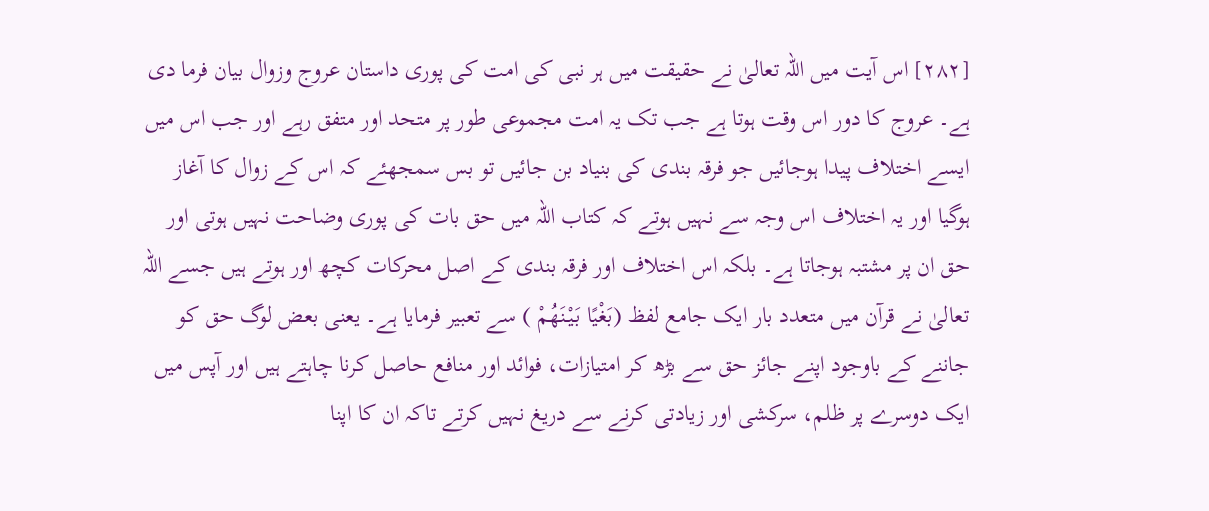[٢٨٢] اس آیت میں اللہ تعالیٰ نے حقیقت میں ہر نبی کی امت کی پوری داستان عروج وزوال بیان فرما دی ہے۔ عروج کا دور اس وقت ہوتا ہے جب تک یہ امت مجموعی طور پر متحد اور متفق رہے اور جب اس میں ایسے اختلاف پیدا ہوجائیں جو فرقہ بندی کی بنیاد بن جائیں تو بس سمجھئے کہ اس کے زوال کا آغاز ہوگیا اور یہ اختلاف اس وجہ سے نہیں ہوتے کہ کتاب اللہ میں حق بات کی پوری وضاحت نہیں ہوتی اور حق ان پر مشتبہ ہوجاتا ہے۔ بلکہ اس اختلاف اور فرقہ بندی کے اصل محرکات کچھ اور ہوتے ہیں جسے اللہ تعالیٰ نے قرآن میں متعدد بار ایک جامع لفظ (بَغْیًا بَیْنَھُمْ ) سے تعبیر فرمایا ہے۔ یعنی بعض لوگ حق کو جاننے کے باوجود اپنے جائز حق سے بڑھ کر امتیازات، فوائد اور منافع حاصل کرنا چاہتے ہیں اور آپس میں ایک دوسرے پر ظلم، سرکشی اور زیادتی کرنے سے دریغ نہیں کرتے تاکہ ان کا اپنا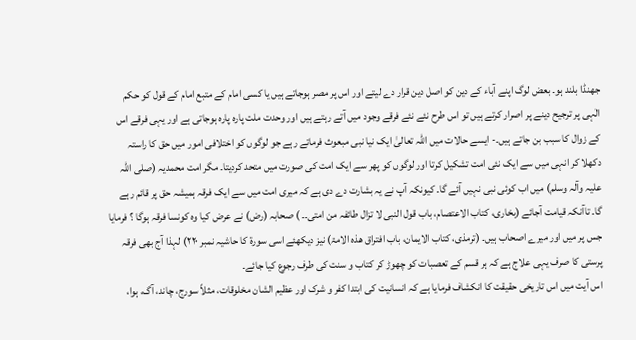جھنڈا بلند ہو۔ بعض لوگ اپنے آباء کے دین کو اصل دین قرار دے لیتے اور اس پر مصر ہوجاتے ہیں یا کسی امام کے متبع امام کے قول کو حکم الٰہی پر ترجیح دینے پر اصرار کرتے ہیں تو اس طرح نئے نئے فرقے وجود میں آتے رہتے ہیں اور وحدت ملت پارہ پارہ ہوجاتی ہے اور یہی فرقے اس کے زوال کا سبب بن جاتے ہیں۔- ایسے حالات میں اللہ تعالیٰ ایک نیا نبی مبعوث فرماتے رہے جو لوگوں کو اختلافی امور میں حق کا راستہ دکھلا کر انہی میں سے ایک نئی امت تشکیل کرتا اور لوگوں کو پھر سے ایک امت کی صورت میں متحد کردیتا۔ مگر امت محمدیہ (صلی اللہ علیہ وآلہ وسلم) میں اب کوئی نبی نہیں آئے گا۔ کیونکہ آپ نے یہ بشارت دے دی ہے کہ میری امت میں سے ایک فرقہ ہمیشہ حق پر قائم رہے گا۔ تاآنکہ قیامت آجائے (بخاری، کتاب الاعتصام، باب قول النبی لا تزال طائفہ من امتی۔۔ ) صحابہ (رض) نے عرض کیا وہ کونسا فرقہ ہوگا ؟ فرمایا جس پر میں اور میرے اصحاب ہیں۔ (ترمذی، کتاب الایمان، باب افتراق ھذہ الامۃ) نیز دیکھئے اسی سورة کا حاشیہ نمبر ٢٢٠) لہذا آج بھی فرقہ پرستی کا صرف یہی علاج ہے کہ ہر قسم کے تعصبات کو چھوڑ کر کتاب و سنت کی طرف رجوع کیا جائے۔
اس آیت میں اس تاریخی حقیقت کا انکشاف فرمایا ہے کہ انسانیت کی ابتدا کفر و شرک اور عظیم الشان مخلوقات، مثلاً سورج، چاند، آگ، ہوا،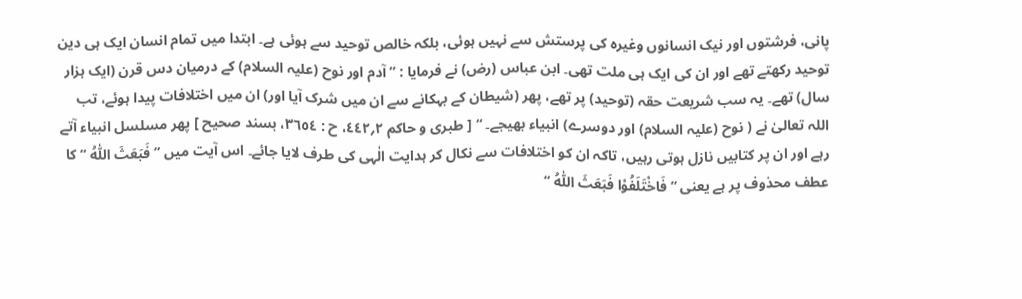پانی، فرشتوں اور نیک انسانوں وغیرہ کی پرستش سے نہیں ہوئی، بلکہ خالص توحید سے ہوئی ہے۔ ابتدا میں تمام انسان ایک ہی دین توحید رکھتے تھے اور ان کی ایک ہی ملت تھی۔ ابن عباس (رض) نے فرمایا : ” آدم اور نوح (علیہ السلام) کے درمیان دس قرن (ایک ہزار سال) تھے۔ یہ سب شریعت حقہ (توحید) پر تھے، پھر (شیطان کے بہکانے سے ان میں شرک آیا اور) ان میں اختلافات پیدا ہوئے، تب اللہ تعالیٰ نے ( نوح (علیہ السلام) اور دوسرے) انبیاء بھیجے۔ “ [ طبری و حاکم ٢؍٤٤٢، ح : ٣٦٥٤، بسند صحیح ] پھر مسلسل انبیاء آتے رہے اور ان پر کتابیں نازل ہوتی رہیں، تاکہ ان کو اختلافات سے نکال کر ہدایت الٰہی کی طرف لایا جائے۔ اس آیت میں ” فَبَعَثَ اللّٰهُ “ کا عطف محذوف پر ہے یعنی ” فَاخْتَلَفُوْا فَبَعَثَ اللّٰہُ “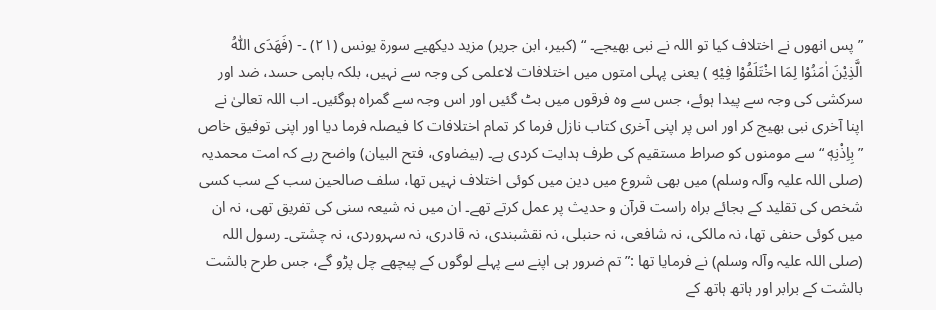” پس انھوں نے اختلاف کیا تو اللہ نے نبی بھیجے۔ “ (کبیر، ابن جریر) مزید دیکھیے سورة یونس (٢١) ۔- (فَهَدَى اللّٰهُ الَّذِيْنَ اٰمَنُوْا لِمَا اخْتَلَفُوْا فِيْهِ ) یعنی پہلی امتوں میں اختلافات لاعلمی کی وجہ سے نہیں، بلکہ باہمی حسد، ضد اور سرکشی کی وجہ سے پیدا ہوئے، جس سے وہ فرقوں میں بٹ گئیں اور اس وجہ سے گمراہ ہوگئیں۔ اب اللہ تعالیٰ نے اپنا آخری نبی بھیج کر اور اس پر اپنی آخری کتاب نازل فرما کر تمام اختلافات کا فیصلہ فرما دیا اور اپنی توفیق خاص ” بِاِذْنِهٖ “ سے مومنوں کو صراط مستقیم کی طرف ہدایت کردی ہے۔ (بیضاوی، فتح البیان) واضح رہے کہ امت محمدیہ (صلی اللہ علیہ وآلہ وسلم) میں بھی شروع میں دین میں کوئی اختلاف نہیں تھا، سلف صالحین سب کے سب کسی شخص کی تقلید کے بجائے براہ راست قرآن و حدیث پر عمل کرتے تھے۔ ان میں نہ شیعہ سنی کی تفریق تھی، نہ ان میں کوئی حنفی تھا، نہ مالکی، نہ شافعی، نہ حنبلی، نہ نقشبندی، نہ قادری، نہ سہروردی، نہ چشتی۔ رسول اللہ (صلی اللہ علیہ وآلہ وسلم) نے فرمایا تھا :” تم ضرور ہی اپنے سے پہلے لوگوں کے پیچھے چل پڑو گے، جس طرح بالشت بالشت کے برابر اور ہاتھ ہاتھ کے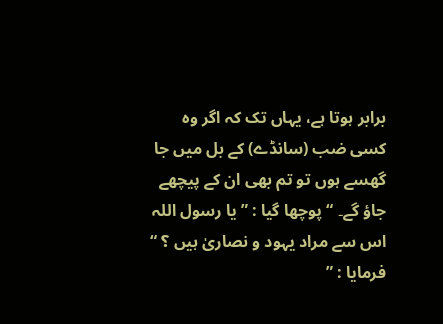برابر ہوتا ہے، یہاں تک کہ اگر وہ کسی ضب (سانڈے) کے بل میں جا گھسے ہوں تو تم بھی ان کے پیچھے جاؤ گے۔ “ پوچھا گیا : ” یا رسول اللہ اس سے مراد یہود و نصاریٰ ہیں ؟ “ فرمایا : ”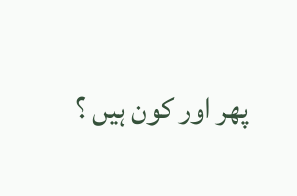پھر اور کون ہیں ؟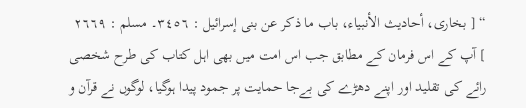“ [ بخاری، أحادیث الأنبیاء، باب ما ذکر عن بنی إسرائیل : ٣٤٥٦۔ مسلم : ٢٦٦٩ ] آپ کے اس فرمان کے مطابق جب اس امت میں بھی اہل کتاب کی طرح شخصی رائے کی تقلید اور اپنے دھڑے کی بےجا حمایت پر جمود پیدا ہوگیا، لوگوں نے قرآن و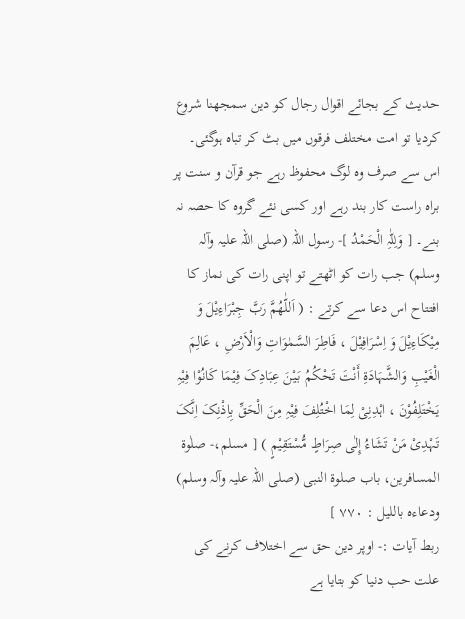حدیث کے بجائے اقوال رجال کو دین سمجھنا شروع کردیا تو امت مختلف فرقوں میں بٹ کر تباہ ہوگئی۔ اس سے صرف وہ لوگ محفوظ رہے جو قرآن و سنت پر براہ راست کار بند رہے اور کسی نئے گروہ کا حصہ نہ بنے۔ [ وَلِلّٰہِ الْحَمْدُ ]- رسول اللہ (صلی اللہ علیہ وآلہ وسلم) جب رات کو اٹھتے تو اپنی رات کی نماز کا افتتاح اس دعا سے کرتے : ( اَللّٰھُمَّ رَبَّ جِبْرَاءِیْلَ وَ مِیْکَاءِیْلَ وَ اِسْرَافِیْلَ ، فَاطِرَ السَّمٰوَاتِ وَالْاَرْضِ ، عَالِمَ الْغَیْبِ وَالشَّہَادَۃِ أَنْتَ تَحْکُمُ بَیْنَ عِبَادِکَ فِیْمَا کَانُوْا فِیْہِ یَخْتَلِفُوْنَ ، اہْدِنِیْ لِمَا اخْتُلِفَ فِیْہِ مِنَ الْحَقِّ بِاِذْنِکَ اِنَّکَ تَہْدِیْ مَنْ تَشَاءُ إِلٰی صِرَاطٍ مُّسْتَقِیْمٍ ) [ مسلم،- صلٰوۃ المسافرین، باب صلوۃ النبی (صلی اللہ علیہ وآلہ وسلم) ودعاءہ باللیل : ٧٧٠ ]
ربط آیات :- اوپر دین حق سے اختلاف کرنے کی علت حب دنیا کو بتایا ہے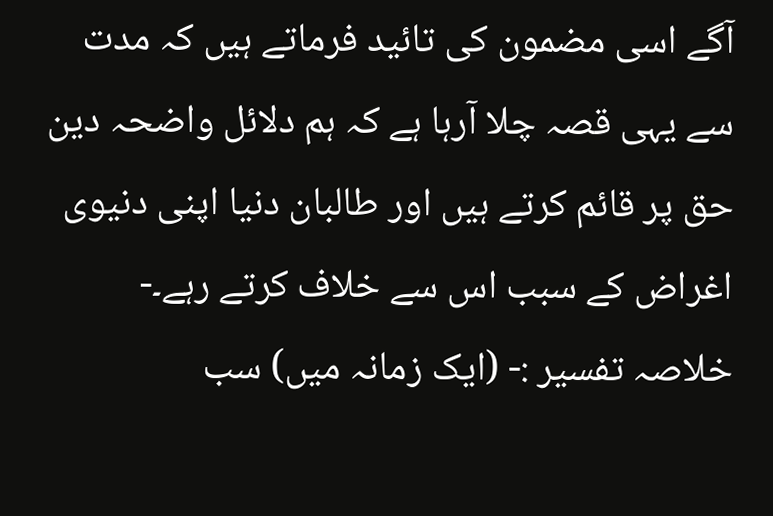آگے اسی مضمون کی تائید فرماتے ہیں کہ مدت سے یہی قصہ چلا آرہا ہے کہ ہم دلائل واضحہ دین حق پر قائم کرتے ہیں اور طالبان دنیا اپنی دنیوی اغراض کے سبب اس سے خلاف کرتے رہے۔- خلاصہ تفسیر :- (ایک زمانہ میں) سب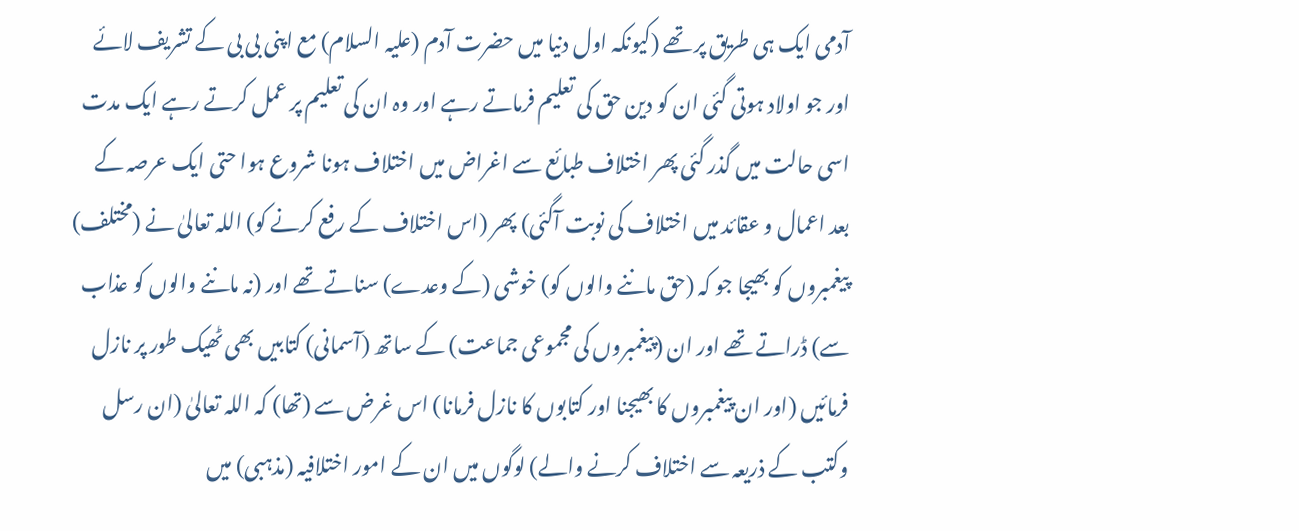آدمی ایک ہی طریق پر تھے (کیونکہ اول دنیا میں حضرت آدم (علیہ السلام) مع اپنی بی بی کے تشریف لائے اور جو اولاد ہوتی گئی ان کو دین حق کی تعلیم فرماتے رہے اور وہ ان کی تعلیم پر عمل کرتے رہے ایک مدت اسی حالت میں گذر گئی پھر اختلاف طبائع سے اغراض میں اختلاف ہونا شروع ہوا حتی ایک عرصہ کے بعد اعمال و عقائد میں اختلاف کی نوبت آگئی) پھر (اس اختلاف کے رفع کرنے کو) اللہ تعالیٰ نے (مختلف) پیغمبروں کو بھیجا جو کہ (حق ماننے والوں کو) خوشی (کے وعدے) سناتے تھے اور (نہ ماننے والوں کو عذاب سے) ڈراتے تھے اور ان (پیغمبروں کی مجموعی جماعت) کے ساتھ (آسمانی) کتابیں بھی ٹھیک طور پر نازل فرمائیں (اور ان پیغمبروں کا بھیجنا اور کتابوں کا نازل فرمانا) اس غرض سے (تھا) کہ اللہ تعالیٰ (ان رسل وکتب کے ذریعہ سے اختلاف کرنے والے) لوگوں میں ان کے امور اختلافیہ (مذہبی) میں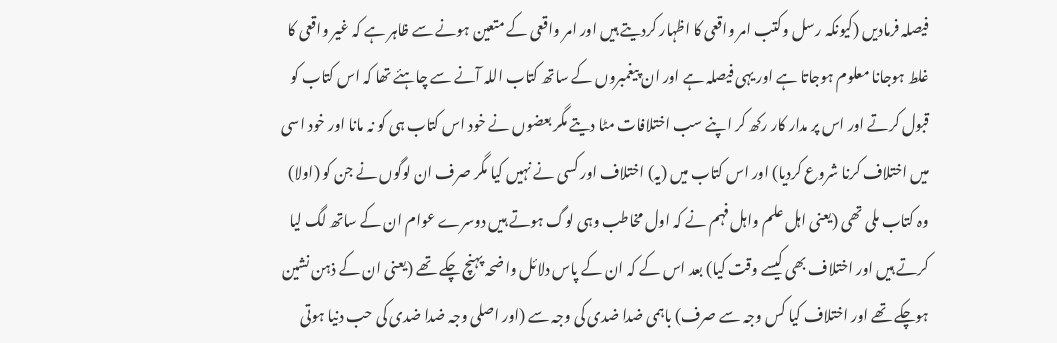فیصلہ فرمادیں (کیونکہ رسل وکتب امر واقعی کا اظہار کردیتے ہیں اور امر واقعی کے متعین ہونے سے ظاہر ہے کہ غیر واقعی کا غلط ہوجانا معلوم ہوجاتا ہے اور یہی فیصلہ ہے اور ان پیغمبروں کے ساتھ کتاب اللہ آنے سے چاہئے تھا کہ اس کتاب کو قبول کرتے اور اس پر مدار کار رکھ کر اپنے سب اختلافات مٹا دیتے مگر بعضوں نے خود اس کتاب ہی کو نہ مانا اور خود اسی میں اختلاف کرنا شروع کردیا) اور اس کتاب میں (یہ) اختلاف اور کسی نے نہیں کیا مگر صرف ان لوگوں نے جن کو (اولا) وہ کتاب ملی تھی (یعنی اہل علم واہل فہم نے کہ اول مخاطب وہی لوگ ہوتے ہیں دوسرے عوام ان کے ساتھ لگ لیا کرتے ہیں اور اختلاف بھی کیسے وقت کیا) بعد اس کے کہ ان کے پاس دلائل واضحہ پہنچ چکے تھے (یعنی ان کے ذہن نشین ہوچکے تھے اور اختلاف کیا کس وجہ سے صرف) باہمی ضدا ضدی کی وجہ سے (اور اصلی وجہ ضدا ضدی کی حب دنیا ہوتی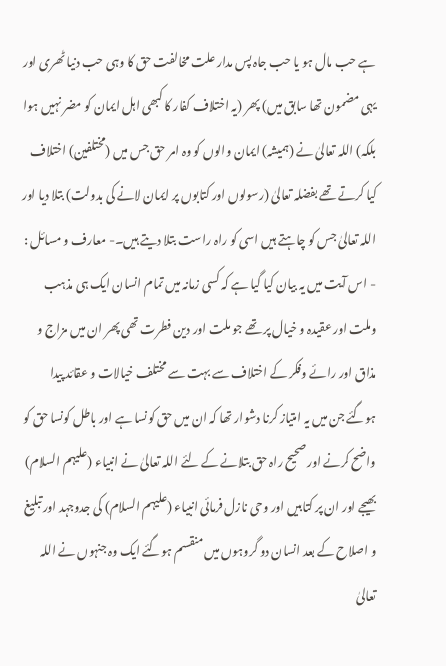ہے حب مال ہو یا حب جاہ پس مدار علت مخالفت حق کا وہی حب دنیا ٹھری اور یہی مضمون تھا سابق میں) پھر (یہ اختلاف کفار کا کبھی اہل ایمان کو مضر نہیں ہوا بلکہ) اللہ تعالیٰ نے (ہمیشہ) ایمان والوں کو وہ امر حق جس میں (مختلفین) اختلاف کیا کرتے تھے بفضلہ تعالیٰ (رسولوں اور کتابوں پر ایمان لانے کی بدولت) بتلا دیا اور اللہ تعالیٰ جس کو چاہتے ہیں اسی کو راہ راست بتلا دیتے ہیں۔- معارف و مسائل : - اس آیت میں یہ بیان کیا گیا ہے کہ کسی زمانہ میں تمام انسان ایک ہی مذہب وملت اور عقیدہ و خیال پر تھے جو ملت اور دین فطرت تھی پھر ان میں مزاج و مذاق اور رائے وفکر کے اختلاف سے بہت سے مختلف خیالات و عقائد پیدا ہوگئے جن میں یہ امتیاز کرنا دشوار تھا کہ ان میں حق کونسا ہے اور باطل کونسا حق کو واضح کرنے اور صحیح راہ حق بتلانے کے لئے اللہ تعالیٰ نے انبیاء (علیہم السلام) بھیجے اور ان پر کتابیں اور وحی نازل فرمائی انبیاء (علیہم السلام) کی جدوجہد اور تبلیغ و اصلاح کے بعد انسان دو گروہوں میں منقسم ہوگئے ایک وہ جنہوں نے اللہ تعالیٰ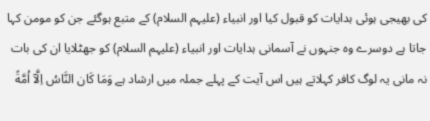کی بھیجی ہوئی ہدایات کو قبول کیا اور انبیاء (علیہم السلام) کے متبع ہوگئے جن کو مومن کہا جاتا ہے دوسرے وہ جنہوں نے آسمانی ہدایات اور انبیاء (علیہم السلام) کو جھٹلایا ان کی بات نہ مانی یہ لوگ کافر کہلاتے ہیں اس آیت کے پہلے جملہ میں ارشاد ہے وَمَا كَان النَّاسُ اِلَّآ اُمَّةً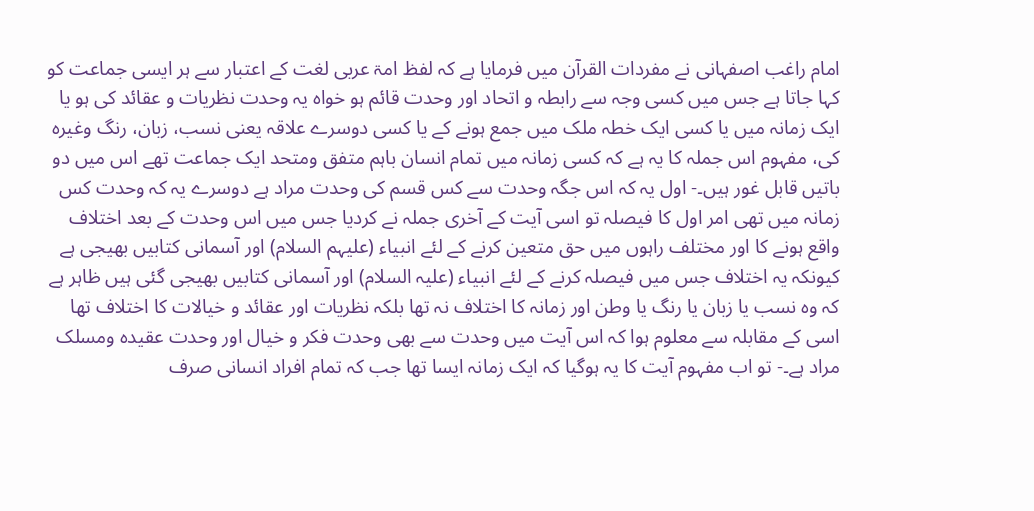امام راغب اصفہانی نے مفردات القرآن میں فرمایا ہے کہ لفظ امۃ عربی لغت کے اعتبار سے ہر ایسی جماعت کو کہا جاتا ہے جس میں کسی وجہ سے رابطہ و اتحاد اور وحدت قائم ہو خواہ یہ وحدت نظریات و عقائد کی ہو یا ایک زمانہ میں یا کسی ایک خطہ ملک میں جمع ہونے کے یا کسی دوسرے علاقہ یعنی نسب، زبان، رنگ وغیرہ کی، مفہوم اس جملہ کا یہ ہے کہ کسی زمانہ میں تمام انسان باہم متفق ومتحد ایک جماعت تھے اس میں دو باتیں قابل غور ہیں۔- اول یہ کہ اس جگہ وحدت سے کس قسم کی وحدت مراد ہے دوسرے یہ کہ وحدت کس زمانہ میں تھی امر اول کا فیصلہ تو اسی آیت کے آخری جملہ نے کردیا جس میں اس وحدت کے بعد اختلاف واقع ہونے کا اور مختلف راہوں میں حق متعین کرنے کے لئے انبیاء (علیہم السلام) اور آسمانی کتابیں بھیجی ہے کیونکہ یہ اختلاف جس میں فیصلہ کرنے کے لئے انبیاء (علیہ السلام) اور آسمانی کتابیں بھیجی گئی ہیں ظاہر ہے کہ وہ نسب یا زبان یا رنگ یا وطن اور زمانہ کا اختلاف نہ تھا بلکہ نظریات اور عقائد و خیالات کا اختلاف تھا اسی کے مقابلہ سے معلوم ہوا کہ اس آیت میں وحدت سے بھی وحدت فکر و خیال اور وحدت عقیدہ ومسلک مراد ہے۔- تو اب مفہوم آیت کا یہ ہوگیا کہ ایک زمانہ ایسا تھا جب کہ تمام افراد انسانی صرف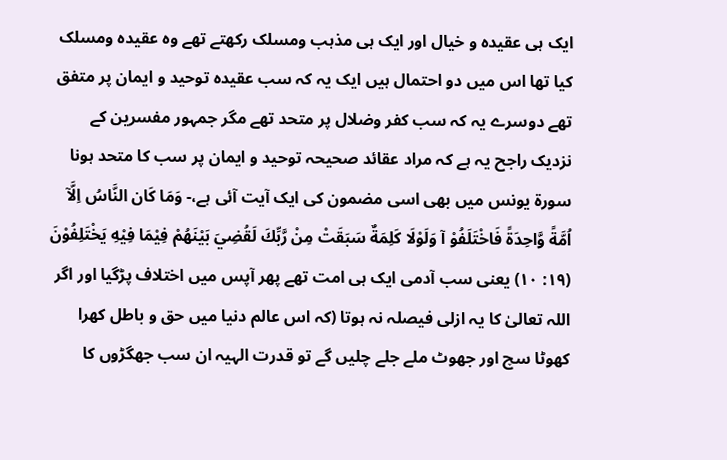ایک ہی عقیدہ و خیال اور ایک ہی مذہب ومسلک رکھتے تھے وہ عقیدہ ومسلک کیا تھا اس میں دو احتمال ہیں ایک یہ کہ سب عقیدہ توحید و ایمان پر متفق تھے دوسرے یہ کہ سب کفر وضلال پر متحد تھے مگر جمہور مفسرین کے نزدیک راجح یہ ہے کہ مراد عقائد صحیحہ توحید و ایمان پر سب کا متحد ہونا سورة یونس میں بھی اسی مضمون کی ایک آیت آئی ہے،- وَمَا كَان النَّاسُ اِلَّآ اُمَّةً وَّاحِدَةً فَاخْتَلَفُوْ آ وَلَوْلَا كَلِمَةٌ سَبَقَتْ مِنْ رَّبِّكَ لَقُضِيَ بَيْنَھُمْ فِيْمَا فِيْهِ يَخْتَلِفُوْنَ (١٩: ١٠) یعنی سب آدمی ایک ہی امت تھے پھر آپس میں اختلاف پڑگیا اور اگر اللہ تعالیٰ کا یہ ازلی فیصلہ نہ ہوتا (کہ اس عالم دنیا میں حق و باطل کھرا کھوٹا سچ اور جھوٹ ملے جلے چلیں گے تو قدرت الہیہ ان سب جھگڑوں کا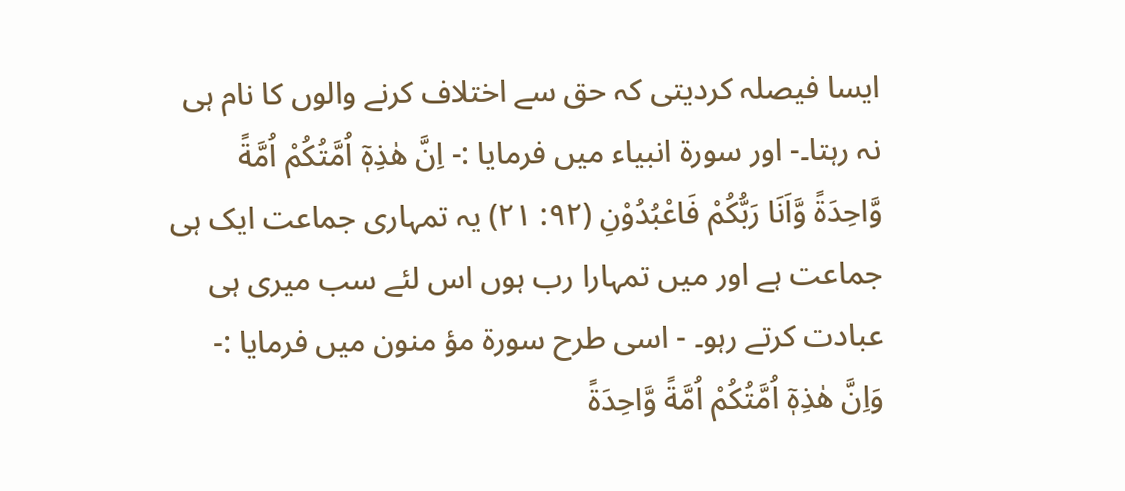ایسا فیصلہ کردیتی کہ حق سے اختلاف کرنے والوں کا نام ہی نہ رہتا۔- اور سورة انبیاء میں فرمایا :- اِنَّ هٰذِهٖٓ اُمَّتُكُمْ اُمَّةً وَّاحِدَةً وَّاَنَا رَبُّكُمْ فَاعْبُدُوْنِ (٩٢: ٢١) یہ تمہاری جماعت ایک ہی جماعت ہے اور میں تمہارا رب ہوں اس لئے سب میری ہی عبادت کرتے رہو۔ - اسی طرح سورة مؤ منون میں فرمایا :- وَاِنَّ هٰذِهٖٓ اُمَّتُكُمْ اُمَّةً وَّاحِدَةً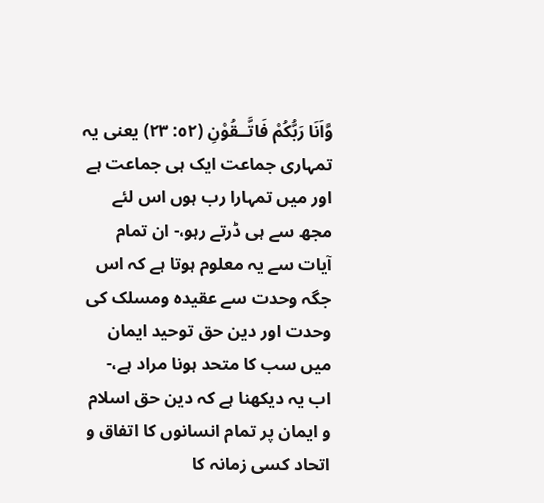وَّاَنَا رَبُّكُمْ فَاتَّــقُوْنِ (٥٢: ٢٣) یعنی یہ تمہاری جماعت ایک ہی جماعت ہے اور میں تمہارا رب ہوں اس لئے مجھ سے ہی ڈرتے رہو،- ان تمام آیات سے یہ معلوم ہوتا ہے کہ اس جگہ وحدت سے عقیدہ ومسلک کی وحدت اور دین حق توحید ایمان میں سب کا متحد ہونا مراد ہے،- اب یہ دیکھنا ہے کہ دین حق اسلام و ایمان پر تمام انسانوں کا اتفاق و اتحاد کسی زمانہ کا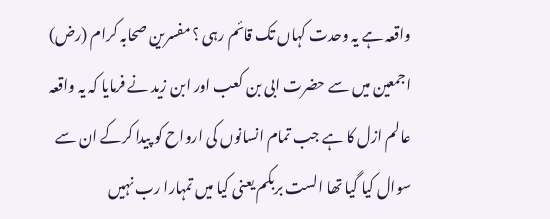واقعہ ہے یہ وحدت کہاں تک قائم رہی ؟ مفسرین صحابہ کرام (رض) اجمعین میں سے حضرت ابی بن کعب اور ابن زید نے فرمایا کہ یہ واقعہ عالم ازل کا ہے جب تمام انسانوں کی ارواح کو پیدا کرکے ان سے سوال کیا گیا تھا الست بربکم یعنی کیا میں تمہارا رب نہیں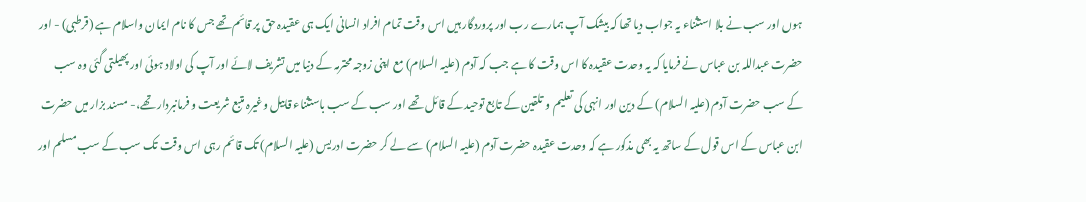ہوں اور سب نے بلا استثناء یہ جواب دیا تھا کہ بیشک آپ ہمارے رب اور پروردگار ہیں اس وقت تمام افراد انسانی ایک ہی عقیدہ حق پر قائم تھے جس کا نام ایمان واسلام ہے (قرطبی) - اور حضرت عبداللہ بن عباس نے فرمایا کہ یہ وحدت عقیدہ کا اس وقت کا ہے جب کہ آدم (علیہ السلام) مع اپنی زوجہ محترمہ کے دنیا میں تشریف لائے اور آپ کی اولاد ہوئی اور پھیلتی گئی وہ سب کے سب حضرت آدم (علیہ السلام) کے دین اور انہی کی تعلیم و تلقین کے تابع توحید کے قائل تھے اور سب کے سب باستثناء قابیل وغیرہ متبع شریعت و فرمانبردار تھے،- مسند بزار میں حضرت ابن عباس کے اس قول کے ساتھ یہ بھی مذکور ہے کہ وحدت عقیدہ حضرت آدم (علیہ السلام) سے لے کر حضرت ادریس (علیہ السلام) تک قائم رہی اس وقت تک سب کے سب مسلم اور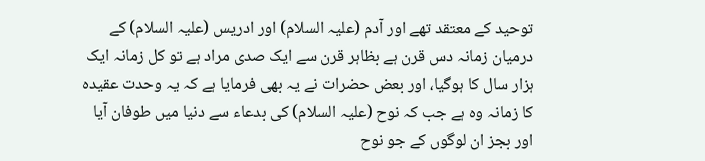توحید کے معتقد تھے اور آدم (علیہ السلام) اور ادریس (علیہ السلام) کے درمیان زمانہ دس قرن ہے بظاہر قرن سے ایک صدی مراد ہے تو کل زمانہ ایک ہزار سال کا ہوگیا، اور بعض حضرات نے یہ بھی فرمایا ہے کہ یہ وحدت عقیدہ کا زمانہ وہ ہے جب کہ نوح (علیہ السلام) کی بدعاء سے دنیا میں طوفان آیا اور بجز ان لوگوں کے جو نوح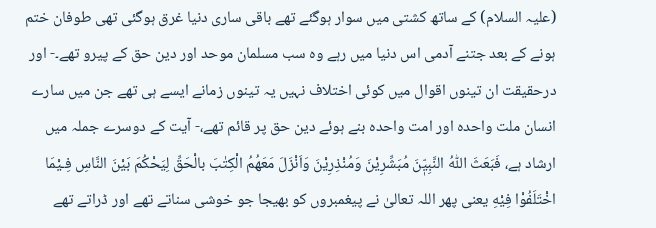(علیہ السلام) کے ساتھ کشتی میں سوار ہوگئے تھے باقی ساری دنیا غرق ہوگئی تھی طوفان ختم ہونے کے بعد جتنے آدمی اس دنیا میں رہے وہ سب مسلمان موحد اور دین حق کے پیرو تھے۔- اور درحقیقت ان تینوں اقوال میں کوئی اختلاف نہیں یہ تینوں زمانے ایسے ہی تھے جن میں سارے انسان ملت واحدہ اور امت واحدہ بنے ہوئے دین حق پر قائم تھے،- آیت کے دوسرے جملہ میں ارشاد ہے، فَبَعَثَ اللّٰهُ النَّبِيّٖنَ مُبَشِّرِيْنَ وَمُنْذِرِيْنَ وَاَنْزَلَ مَعَهُمُ الْكِتٰبَ بالْحَقِّ لِيَحْكُمَ بَيْنَ النَّاسِ فِـيْمَا اخْتَلَفُوْا فِيْهِ یعنی پھر اللہ تعالیٰ نے پیغمبروں کو بھیجا جو خوشی سناتے تھے اور ڈراتے تھے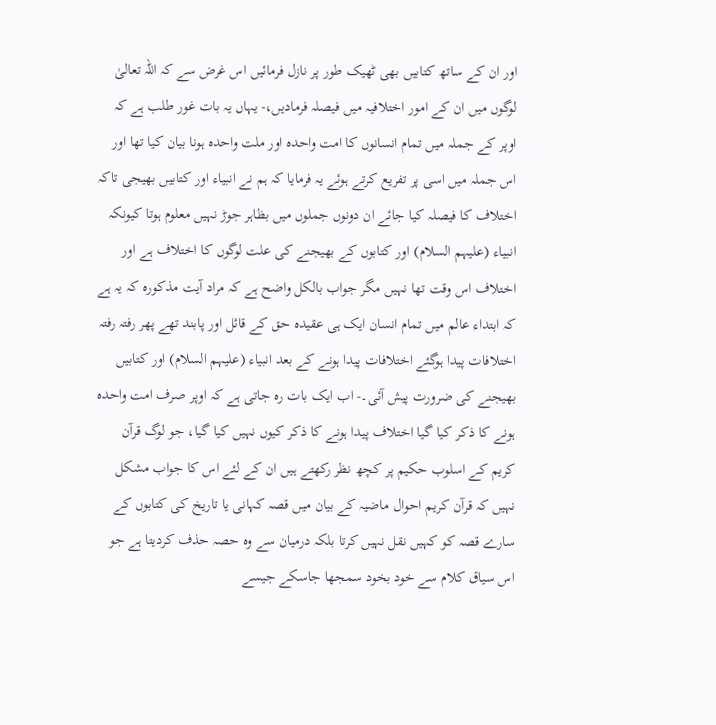اور ان کے ساتھ کتابیں بھی ٹھیک طور پر نازل فرمائیں اس غرض سے کہ اللہ تعالیٰ لوگوں میں ان کے امور اختلافیہ میں فیصلہ فرمادیں،- یہاں یہ بات غور طلب ہے کہ اوپر کے جملہ میں تمام انسانوں کا امت واحدہ اور ملت واحدہ ہونا بیان کیا تھا اور اس جملہ میں اسی پر تفریع کرتے ہوئے یہ فرمایا کہ ہم نے انبیاء اور کتابیں بھیجی تاکہ اختلاف کا فیصلہ کیا جائے ان دونوں جملوں میں بظاہر جوڑ نہیں معلوم ہوتا کیونکہ انبیاء (علیہم السلام) اور کتابوں کے بھیجنے کی علت لوگوں کا اختلاف ہے اور اختلاف اس وقت تھا نہیں مگر جواب بالکل واضح ہے کہ مراد آیت مذکورہ کہ یہ ہے کہ ابتداء عالم میں تمام انسان ایک ہی عقیدہ حق کے قائل اور پابند تھے پھر رفتہ رفتہ اختلافات پیدا ہوگئے اختلافات پیدا ہونے کے بعد انبیاء (علیہم السلام) اور کتابیں بھیجنے کی ضرورت پیش آئی۔- اب ایک بات رہ جاتی ہے کہ اوپر صرف امت واحدہ ہونے کا ذکر کیا گیا اختلاف پیدا ہونے کا ذکر کیوں نہیں کیا گیا، جو لوگ قرآن کریم کے اسلوب حکیم پر کچھ نظر رکھتے ہیں ان کے لئے اس کا جواب مشکل نہیں کہ قرآن کریم احوال ماضیہ کے بیان میں قصہ کہانی یا تاریخ کی کتابوں کے سارے قصہ کو کہیں نقل نہیں کرتا بلکہ درمیان سے وہ حصہ حذف کردیتا ہے جو اس سیاق کلام سے خود بخود سمجھا جاسکے جیسے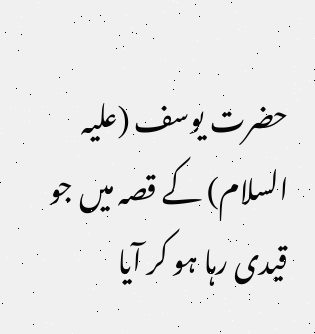حضرت یوسف (علیہ السلام) کے قصہ میں جو قیدی رہا ہو کر آیا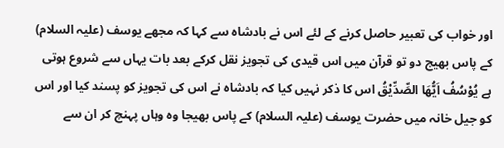اور خواب کی تعبیر حاصل کرنے کے لئے اس نے بادشاہ سے کہا کہ مجھے یوسف (علیہ السلام) کے پاس بھیج دو تو قرآن میں اس قیدی کی تجویز نقل کرکے بعد بات یہاں سے شروع ہوتی ہے يُوْسُفُ اَيُّهَا الصِّدِّيْقُ اس کا ذکر نہیں کیا کہ بادشاہ نے اس کی تجویز کو پسند کیا اور اس کو جیل خانہ میں حضرت یوسف (علیہ السلام) کے پاس بھیجا وہ وہاں پہنچ کر ان سے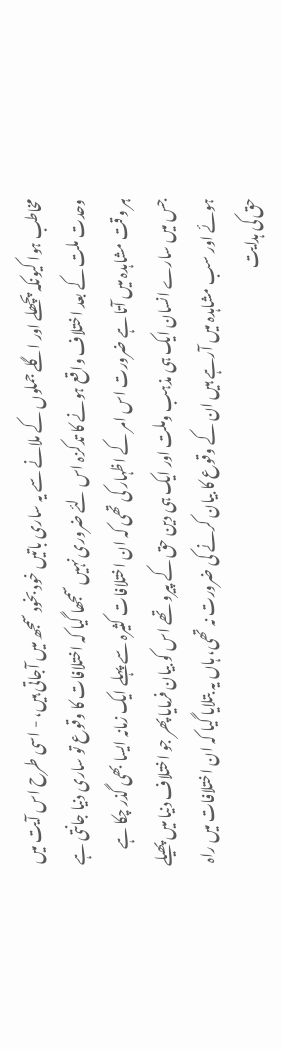مخاطب ہوا کیونکہ پچھلے اور اگلے جملوں کے ملانے سے یہ ساری باتیں خود بخود سمجھ میں آجاتی ہیں، - اسی طرح اس آیت میں وحدت ملت کے بعد اختلاف واقع ہونے کا تدکزہ اس لئے ضروری نہیں سمجھا گیا کہ اختلافات کا وقوع تو ساری دنیا جانتی ہے ہر وقت مشاہدہ میں آتا ہے ضرورت اس امر کے اظہار کی تھی کہ ان اختلافات کثیرہ سے پہلے ایک زمانہ ایسا بھی گذر چکا ہے جس میں سارے انسان ایک ہی مذہب وملت اور ایک ہی دین حق کے پیرو تھے اس کو بیان فرمایا پھر جو اختلاف دنیا میں پھیلے ہوئے اور سب مشاہدہ میں آرہے ہیں ان کے وقوع کا بیان کرنے کی ضرورت نہ تھی، ہاں یہ بتلایا گیا کہ ان اختلافات میں راہ حق کی ہدایت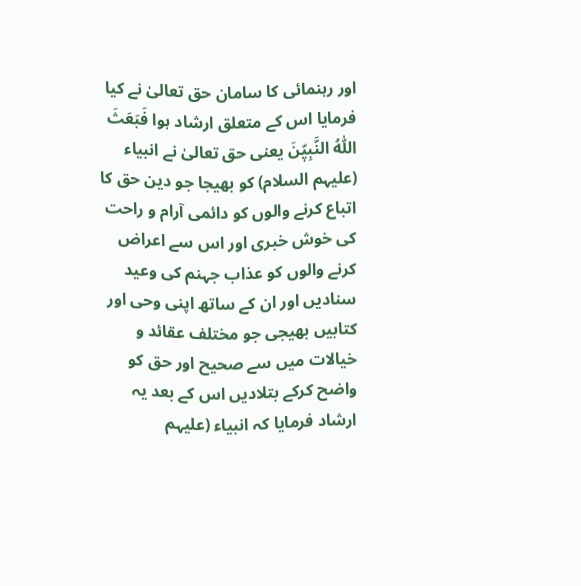اور رہنمائی کا سامان حق تعالیٰ نے کیا فرمایا اس کے متعلق ارشاد ہوا فَبَعَثَ اللّٰهُ النَّبِيّٖنَ یعنی حق تعالیٰ نے انبیاء (علیہم السلام) کو بھیجا جو دین حق کا اتباع کرنے والوں کو دائمی آرام و راحت کی خوش خبری اور اس سے اعراض کرنے والوں کو عذاب جہنم کی وعید سنادیں اور ان کے ساتھ اپنی وحی اور کتابیں بھیجی جو مختلف عقائد و خیالات میں سے صحیح اور حق کو واضح کرکے بتلادیں اس کے بعد یہ ارشاد فرمایا کہ انبیاء (علیہم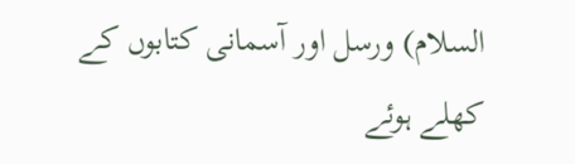السلام) ورسل اور آسمانی کتابوں کے کھلے ہوئے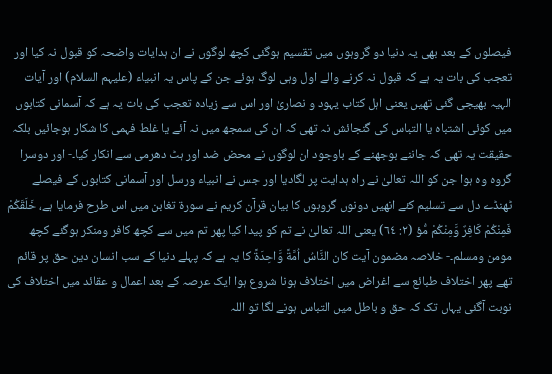فیصلوں کے بعد بھی یہ دنیا دو گروہوں میں تقسیم ہوگئی کچھ لوگوں نے ان ہدایات واضحہ کو قبول نہ کیا اور تعجب کی بات یہ ہے کہ قبول نہ کرنے والے اول وہی لوگ ہوئے جن کے پاس یہ انبیاء (علیہم السلام) اور آیات الہیہ بھیجی گئی تھیں یعنی اہل کتاب یہود و نصاریٰ اور اس سے زیادہ تعجب کی بات یہ ہے کہ آسمانی کتابوں میں کوئی اشتباہ یا التباس کی گنجائش نہ تھی کہ ان کی سمجھ میں نہ آئے یا غلط فہمی کا شکار ہوجائیں بلکہ حقیقت یہ تھی کہ جاننے بوجھنے کے باوجود ان لوگوں نے محض ضد اور ہٹ دھرمی سے انکار کیا۔- اور دوسرا گروہ وہ ہوا جن کو اللہ تعالیٰ نے راہ ہدایت پر لگادیا اور جس نے انبیاء ورسل اور آسمانی کتابوں کے فیصلے ٹھنڈے دل سے تسلیم کئے انھیں دونوں گروہوں کا بیان قرآن کریم نے سورة تغابن میں اس طرح فرمایا ہے، خَلَقَكُمْ فَمِنْكُمْ كَافِرٌ وَّمِنْكُمْ مُّؤ (٢: ٦٤) یعنی اللہ تعالیٰ نے تم کو پیدا کیا پھر تم میں سے کچھ کافر ومنکر ہوگئے کچھ مومن ومسلم۔- خلاصہ مضمون آیت کان النَّاسُ اُمَّةً وَّاحِدَةً کا یہ ہے کہ پہلے دنیا کے سب انسان دین حق پر قائم تھے پھر اختلاف طبائع سے اغراض میں اختلاف ہونا شروع ہوا ایک عرصہ کے بعد اعمال و عقائد میں اختلاف کی نوبت آگئی یہاں تک کہ حق و باطل میں التباس ہونے لگا تو اللہ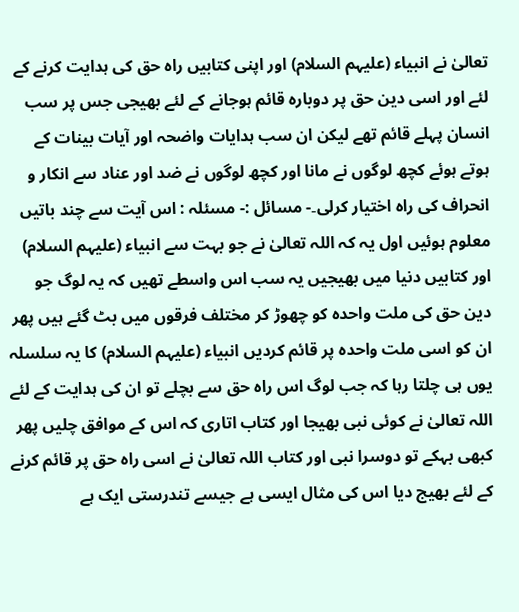تعالیٰ نے انبیاء (علیہم السلام) اور اپنی کتابیں راہ حق کی ہدایت کرنے کے لئے اور اسی دین حق پر دوبارہ قائم ہوجانے کے لئے بھیجی جس پر سب انسان پہلے قائم تھے لیکن ان سب ہدایات واضحہ اور آیات بینات کے ہوتے ہوئے کچھ لوگوں نے مانا اور کچھ لوگوں نے ضد اور عناد سے انکار و انحراف کی راہ اختیار کرلی۔- مسائل :- مسئلہ : اس آیت سے چند باتیں معلوم ہوئیں اول یہ کہ اللہ تعالیٰ نے جو بہت سے انبیاء (علیہم السلام) اور کتابیں دنیا میں بھیجیں یہ سب اس واسطے تھیں کہ یہ لوگ جو دین حق کی ملت واحدہ کو چھوڑ کر مختلف فرقوں میں بٹ گئے ہیں پھر ان کو اسی ملت واحدہ پر قائم کردیں انبیاء (علیہم السلام) کا یہ سلسلہ یوں ہی چلتا رہا کہ جب لوگ اس راہ حق سے بچلے تو ان کی ہدایت کے لئے اللہ تعالیٰ نے کوئی نبی بھیجا اور کتاب اتاری کہ اس کے موافق چلیں پھر کبھی بہکے تو دوسرا نبی اور کتاب اللہ تعالیٰ نے اسی راہ حق پر قائم کرنے کے لئے بھیج دیا اس کی مثال ایسی ہے جیسے تندرستی ایک ہے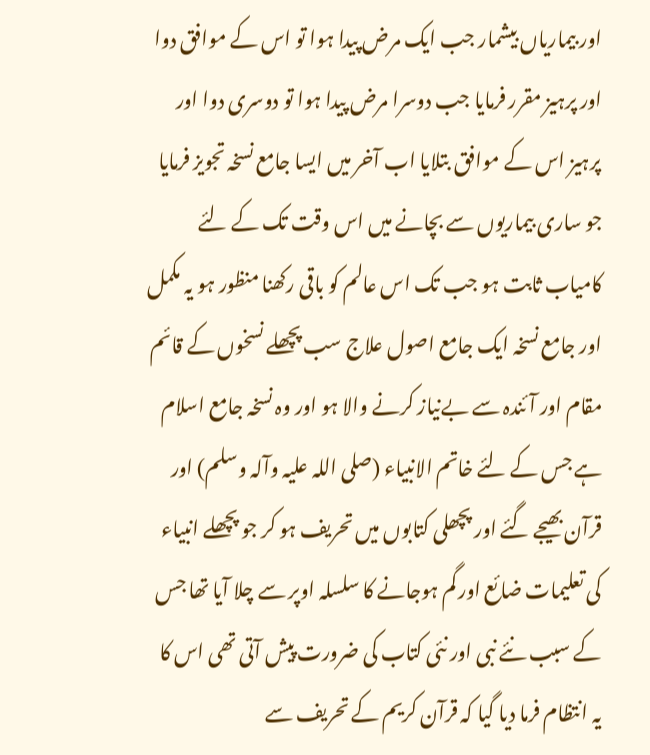اور بیماریاں بیشمار جب ایک مرض پیدا ہوا تو اس کے موافق دوا اور پرہیز مقرر فرمایا جب دوسرا مرض پیدا ہوا تو دوسری دوا اور پرہیز اس کے موافق بتلایا اب آخر میں ایسا جامع نسخہ تجویز فرمایا جو ساری بیماریوں سے بچانے میں اس وقت تک کے لئے کامیاب ثابت ہو جب تک اس عالم کو باقی رکھنا منظور ہو یہ مکمل اور جامع نسخہ ایک جامع اصول علاج سب پچھلے نسخوں کے قائم مقام اور آئندہ سے بےنیاز کرنے والا ہو اور وہ نسخہ جامع اسلام ہے جس کے لئے خاتم الانبیاء (صلی اللہ علیہ وآلہ وسلم) اور قرآن بھیجے گئے اور پچھلی کتابوں میں تحریف ہو کر جو پچھلے انبیاء کی تعلیمات ضائع اور گم ہوجانے کا سلسلہ اوپر سے چلا آیا تھا جس کے سبب نئے نبی اور نئی کتاب کی ضرورت پیش آتی تھی اس کا یہ انتظام فرما دیا گیا کہ قرآن کریم کے تحریف سے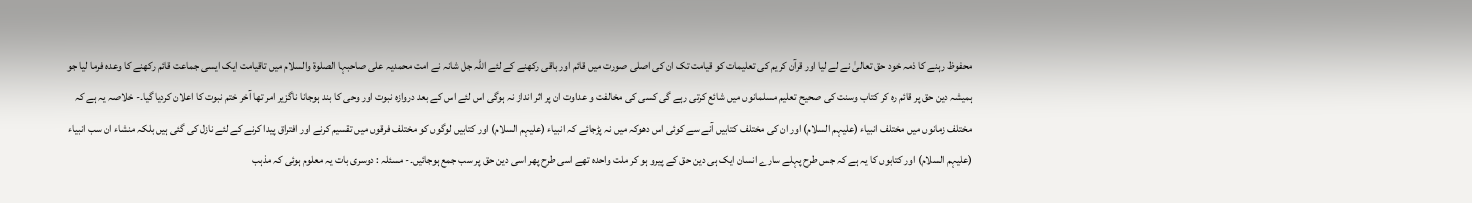محفوظ رہنے کا ذمہ خود حق تعالیٰ نے لے لیا اور قرآن کریم کی تعلیمات کو قیامت تک ان کی اصلی صورت میں قائم اور باقی رکھنے کے لئے اللہ جل شانہ نے امت محمدیہ علی صاحبہا الصلوۃ والسلام میں تاقیامت ایک ایسی جماعت قائم رکھنے کا وعدہ فرما لیا جو ہمیشہ دین حق پر قائم رہ کر کتاب وسنت کی صحیح تعلیم مسلمانوں میں شائع کرتی رہے گی کسی کی مخالفت و عداوت ان پر اثر انداز نہ ہوگی اس لئے اس کے بعد دروازہ نبوت اور وحی کا بند ہوجانا ناگزیر امر تھا آخر ختم نبوت کا اعلان کردیا گیا۔- خلاصہ یہ ہے کہ مختلف زمانوں میں مختلف انبیاء (علیہم السلام) اور ان کی مختلف کتابیں آنے سے کوئی اس دھوکہ میں نہ پڑجائے کہ انبیاء (علیہم السلام) اور کتابیں لوگوں کو مختلف فرقوں میں تقسیم کرنے اور افتراق پیدا کرنے کے لئے نازل کی گئی ہیں بلکہ منشاء ان سب انبیاء (علیہم السلام) اور کتابوں کا یہ ہے کہ جس طرح پہلے سارے انسان ایک ہی دین حق کے پیرو ہو کر ملت واحدہ تھے اسی طرح پھر اسی دین حق پر سب جمع ہوجائیں۔- مسئلہ : دوسری بات یہ معلوم ہوئی کہ مذہب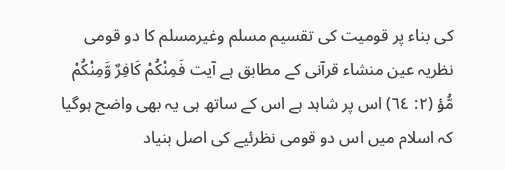کی بناء پر قومیت کی تقسیم مسلم وغیرمسلم کا دو قومی نظریہ عین منشاء قرآنی کے مطابق ہے آیت فَمِنْكُمْ كَافِرٌ وَّمِنْكُمْ مُّؤ (٢: ٦٤) اس پر شاہد ہے اس کے ساتھ ہی یہ بھی واضح ہوگیا کہ اسلام میں اس دو قومی نظرئیے کی اصل بنیاد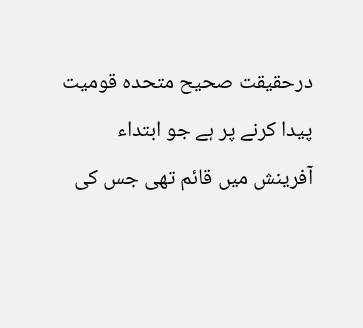درحقیقت صحیح متحدہ قومیت پیدا کرنے پر ہے جو ابتداء آفرینش میں قائم تھی جس کی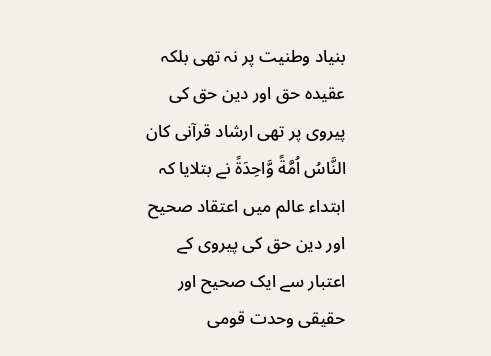بنیاد وطنیت پر نہ تھی بلکہ عقیدہ حق اور دین حق کی پیروی پر تھی ارشاد قرآنی کان النَّاسُ اُمَّةً وَّاحِدَةً نے بتلایا کہ ابتداء عالم میں اعتقاد صحیح اور دین حق کی پیروی کے اعتبار سے ایک صحیح اور حقیقی وحدت قومی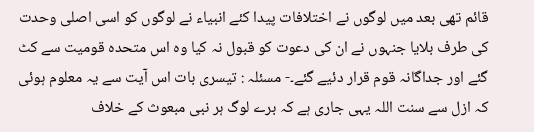قائم تھی بعد میں لوگوں نے اختلافات پیدا کئے انبیاء نے لوگوں کو اسی اصلی وحدت کی طرف بلایا جنہوں نے ان کی دعوت کو قبول نہ کیا وہ اس متحدہ قومیت سے کٹ گئے اور جداگانہ قوم قرار دئیے گئے۔- مسئلہ : تیسری بات اس آیت سے یہ معلوم ہوئی کہ ازل سے سنت اللہ یہی جاری ہے کہ برے لوگ ہر نبی مبعوث کے خلاف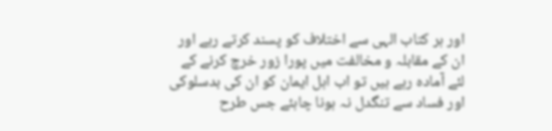اور ہر کتاب الہی سے اختلاف کو پسند کرتے رہے اور ان کے مقابلہ و مخالفت میں پورا زور خرچ کرنے کے لئے آمادہ رہے ہیں تو اب اہل ایمان کو ان کی بدسلوکی اور فساد سے تنگدل نہ ہونا چاہئے جس طرح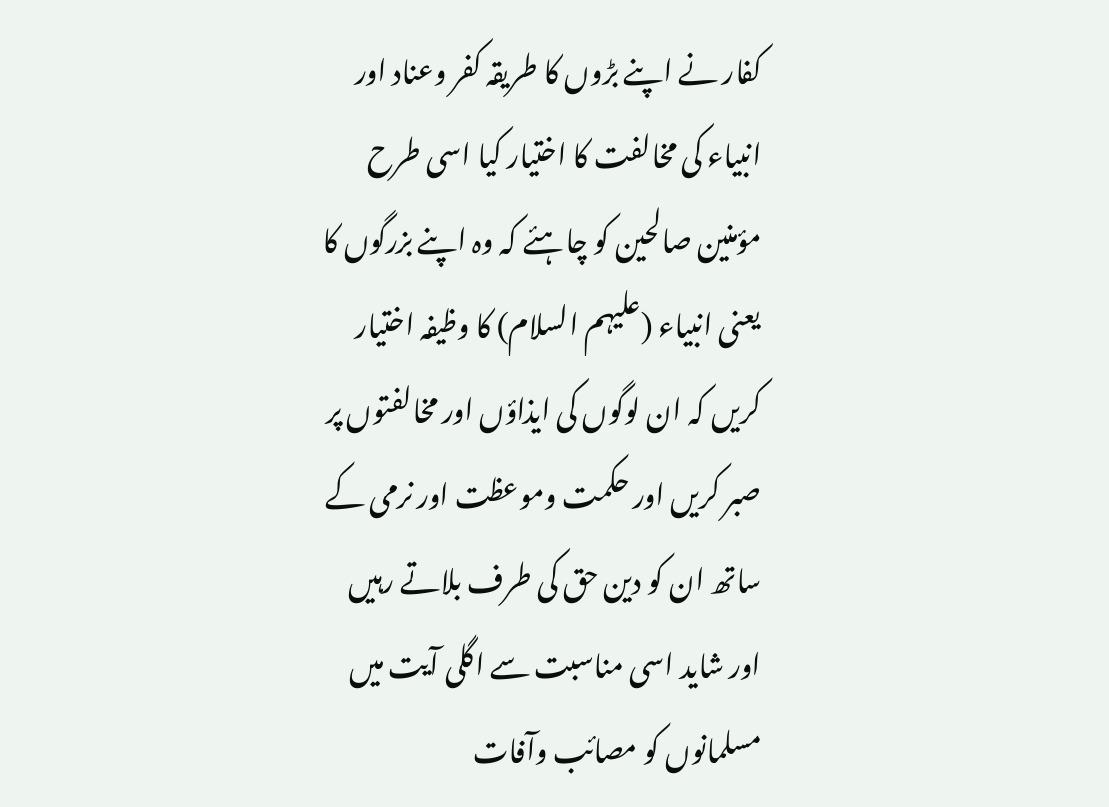کفار نے اپنے بڑوں کا طریقہ کفر وعناد اور انبیاء کی مخالفت کا اختیار کیا اسی طرح مؤمنین صالحین کو چاہئے کہ وہ اپنے بزرگوں کا یعنی انبیاء (علیہم السلام) کا وظیفہ اختیار کریں کہ ان لوگوں کی ایذاؤں اور مخالفتوں پر صبر کریں اور حکمت وموعظت اور نرمی کے ساتھ ان کو دین حق کی طرف بلاتے رہیں اور شاید اسی مناسبت سے اگلی آیت میں مسلمانوں کو مصائب وآفات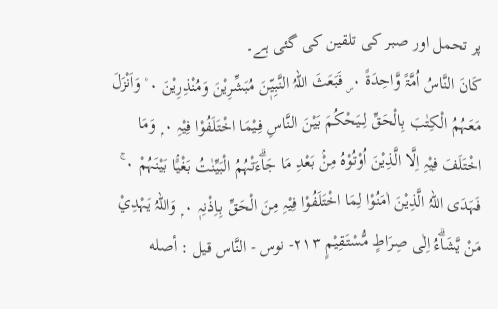پر تحمل اور صبر کی تلقین کی گئی ہے۔
كَانَ النَّاسُ اُمَّۃً وَّاحِدَۃً ٠ ۣ فَبَعَثَ اللہُ النَّبِيّٖنَ مُبَشِّرِيْنَ وَمُنْذِرِيْنَ ٠ ۠ وَاَنْزَلَ مَعَہُمُ الْكِتٰبَ بِالْحَقِّ لِــيَحْكُمَ بَيْنَ النَّاسِ فِـيْمَا اخْتَلَفُوْا فِيْہِ ٠ ۭ وَمَا اخْتَلَفَ فِيْہِ اِلَّا الَّذِيْنَ اُوْتُوْہُ مِنْۢ بَعْدِ مَا جَاۗءَتْہُمُ الْبَيِّنٰتُ بَغْيًۢا بَيْنَہُمْ ٠ ۚ فَہَدَى اللہُ الَّذِيْنَ اٰمَنُوْا لِمَا اخْتَلَفُوْا فِيْہِ مِنَ الْحَقِّ بِـاِذْنِہٖ ٠ ۭ وَاللہُ يَہْدِيْ مَنْ يَّشَاۗءُ اِلٰى صِرَاطٍ مُّسْتَـقِيْمٍ ٢١٣- نوس - النَّاس قيل : أصله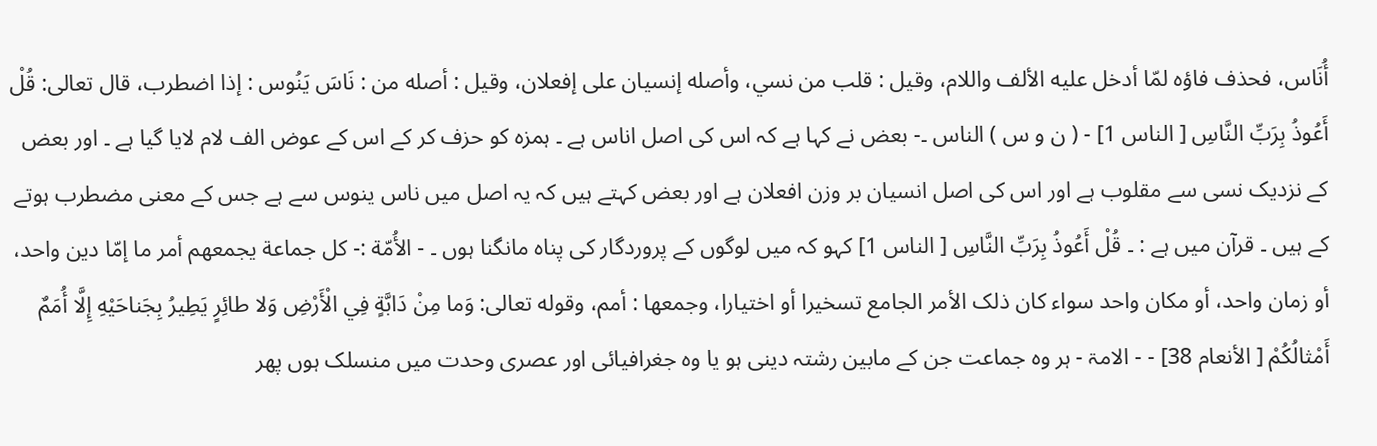أُنَاس، فحذف فاؤه لمّا أدخل عليه الألف واللام، وقیل : قلب من نسي، وأصله إنسیان علی إفعلان، وقیل : أصله من : نَاسَ يَنُوس : إذا اضطرب، قال تعالی: قُلْ أَعُوذُ بِرَبِّ النَّاسِ [ الناس 1] - ( ن و س ) الناس ۔- بعض نے کہا ہے کہ اس کی اصل اناس ہے ۔ ہمزہ کو حزف کر کے اس کے عوض الف لام لایا گیا ہے ۔ اور بعض کے نزدیک نسی سے مقلوب ہے اور اس کی اصل انسیان بر وزن افعلان ہے اور بعض کہتے ہیں کہ یہ اصل میں ناس ینوس سے ہے جس کے معنی مضطرب ہوتے کے ہیں ۔ قرآن میں ہے : ۔ قُلْ أَعُوذُ بِرَبِّ النَّاسِ [ الناس 1] کہو کہ میں لوگوں کے پروردگار کی پناہ مانگنا ہوں ۔ - الأُمّة :- كل جماعة يجمعهم أمر ما إمّا دين واحد، أو زمان واحد، أو مکان واحد سواء کان ذلک الأمر الجامع تسخیرا أو اختیارا، وجمعها : أمم، وقوله تعالی: وَما مِنْ دَابَّةٍ فِي الْأَرْضِ وَلا طائِرٍ يَطِيرُ بِجَناحَيْهِ إِلَّا أُمَمٌ أَمْثالُكُمْ [ الأنعام 38] - - الامۃ - ہر وہ جماعت جن کے مابین رشتہ دینی ہو یا وہ جغرافیائی اور عصری وحدت میں منسلک ہوں پھر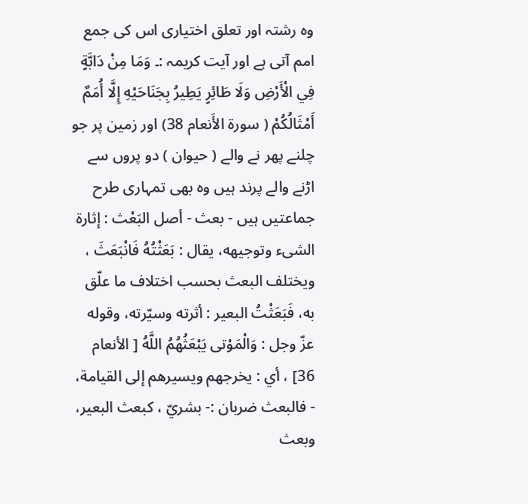وہ رشتہ اور تعلق اختیاری اس کی جمع امم آتی ہے اور آیت کریمہ :۔ وَمَا مِنْ دَابَّةٍ فِي الْأَرْضِ وَلَا طَائِرٍ يَطِيرُ بِجَنَاحَيْهِ إِلَّا أُمَمٌ أَمْثَالُكُمْ ( سورة الأَنعام 38) اور زمین پر جو چلنے پھر نے والے ( حیوان ) دو پروں سے اڑنے والے پرند ہیں وہ بھی تمہاری طرح جماعتیں ہیں - بعث - أصل البَعْث : إثارة الشیء وتوجيهه، يقال : بَعَثْتُهُ فَانْبَعَثَ ، ويختلف البعث بحسب اختلاف ما علّق به، فَبَعَثْتُ البعیر : أثرته وسيّرته، وقوله عزّ وجل : وَالْمَوْتى يَبْعَثُهُمُ اللَّهُ [ الأنعام 36] ، أي : يخرجهم ويسيرهم إلى القیامة، - فالبعث ضربان :- بشريّ ، کبعث البعیر، وبعث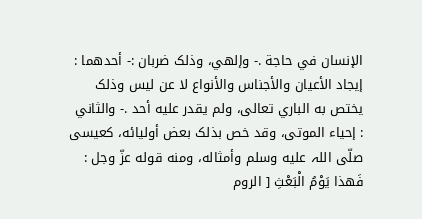الإنسان في حاجة .- وإلهي، وذلک ضربان :- أحدهما : إيجاد الأعيان والأجناس والأنواع لا عن ليس وذلک يختص به الباري تعالی، ولم يقدر عليه أحد .- والثاني : إحياء الموتی، وقد خص بذلک بعض أولیائه، كعيسى صلّى اللہ عليه وسلم وأمثاله، ومنه قوله عزّ وجل : فَهذا يَوْمُ الْبَعْثِ [ الروم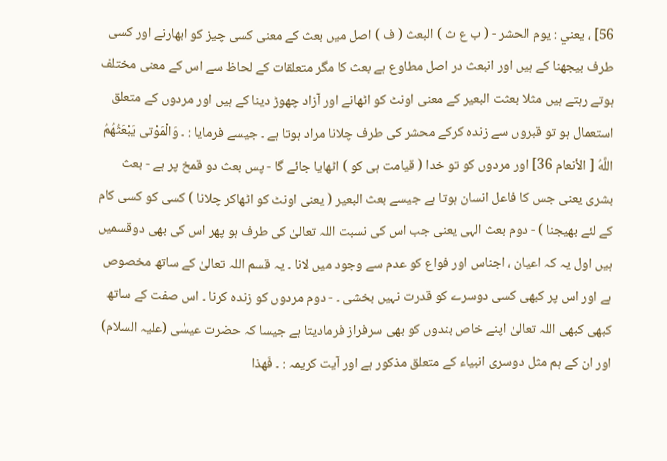56] ، يعني : يوم الحشر - ( ب ع ث ) البعث ( ف ) اصل میں بعث کے معنی کسی چیز کو ابھارنے اور کسی طرف بیجھنا کے ہیں اور انبعث در اصل مطاوع ہے بعث کا مگر متعلقات کے لحاظ سے اس کے معنی مختلف ہوتے رہتے ہیں مثلا بعثت البعیر کے معنی اونٹ کو اٹھانے اور آزاد چھوڑ دینا کے ہیں اور مردوں کے متعلق استعمال ہو تو قبروں سے زندہ کرکے محشر کی طرف چلانا مراد ہوتا ہے ۔ جیسے فرمایا : ۔ وَالْمَوْتى يَبْعَثُهُمُ اللَّهُ [ الأنعام 36] اور مردوں کو تو خدا ( قیامت ہی کو ) اٹھایا جائے گا - پس بعث دو قمخ پر ہے - بعث بشری یعنی جس کا فاعل انسان ہوتا ہے جیسے بعث البعیر ( یعنی اونٹ کو اٹھاکر چلانا ) کسی کو کسی کام کے لئے بھیجنا ) - دوم بعث الہی یعنی جب اس کی نسبت اللہ تعالیٰ کی طرف ہو پھر اس کی بھی دوقسمیں ہیں اول یہ کہ اعیان ، اجناس اور فواع کو عدم سے وجود میں لانا ۔ یہ قسم اللہ تعالیٰ کے ساتھ مخصوص ہے اور اس پر کبھی کسی دوسرے کو قدرت نہیں بخشی ۔ - دوم مردوں کو زندہ کرنا ۔ اس صفت کے ساتھ کبھی کبھی اللہ تعالیٰ اپنے خاص بندوں کو بھی سرفراز فرمادیتا ہے جیسا کہ حضرت عیسٰی (علیہ السلام) اور ان کے ہم مثل دوسری انبیاء کے متعلق مذکور ہے اور آیت کریمہ : ۔ فَهذا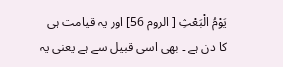يَوْمُ الْبَعْثِ [ الروم 56] اور یہ قیامت ہی کا دن ہے ۔ بھی اسی قبیل سے ہے یعنی یہ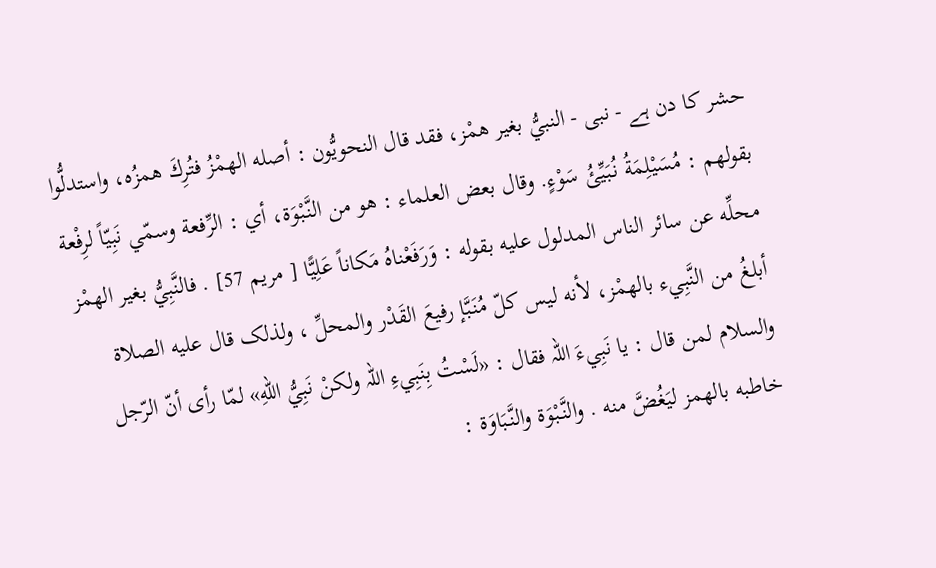حشر کا دن ہے - نبی - النبيُّ بغیر همْز، فقد قال النحويُّون : أصله الهمْزُ فتُرِكَ همزُه، واستدلُّوا بقولهم : مُسَيْلِمَةُ نُبَيِّئُ سَوْءٍ. وقال بعض العلماء : هو من النَّبْوَة، أي : الرِّفعة وسمّي نَبِيّاً لرِفْعة محلِّه عن سائر الناس المدلول عليه بقوله : وَرَفَعْناهُ مَکاناً عَلِيًّا [ مریم 57] . فالنَّبِيُّ بغیر الهمْز أبلغُ من النَّبِيء بالهمْز، لأنه ليس كلّ مُنَبَّإ رفیعَ القَدْر والمحلِّ ، ولذلک قال عليه الصلاة والسلام لمن قال : يا نَبِيءَ اللہ فقال : «لَسْتُ بِنَبِيءِ اللہ ولكنْ نَبِيُّ اللهِ» لمّا رأى أنّ الرّجل خاطبه بالهمز ليَغُضَّ منه . والنَّبْوَة والنَّبَاوَة :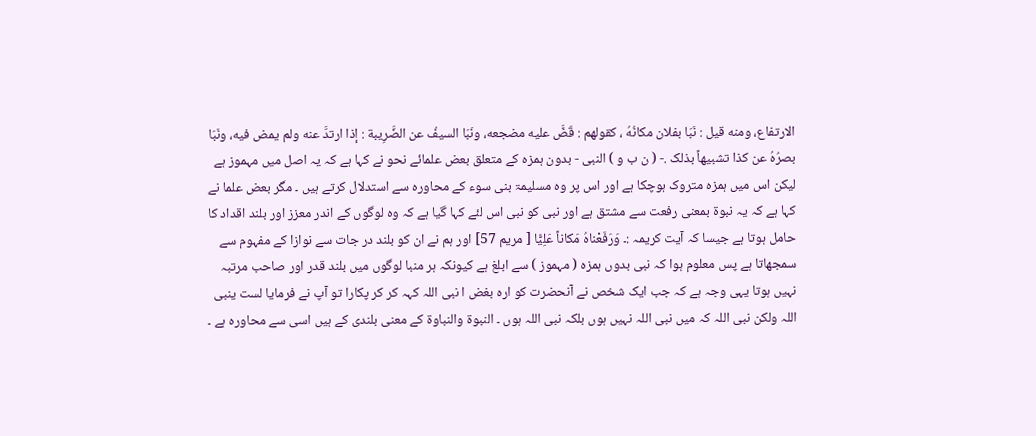الارتفاع، ومنه قيل : نَبَا بفلان مکانُهُ ، کقولهم : قَضَّ عليه مضجعه، ونَبَا السیفُ عن الضَّرِيبة : إذا ارتدَّ عنه ولم يمض فيه، ونَبَا بصرُهُ عن کذا تشبيهاً بذلک .- ( ن ب و ) النبی - بدون ہمزہ کے متعلق بعض علمائے نحو نے کہا ہے کہ یہ اصل میں مہموز ہے لیکن اس میں ہمزہ متروک ہوچکا ہے اور اس پر وہ مسلیمۃ بنی سوء کے محاورہ سے استدلال کرتے ہیں ۔ مگر بعض علما نے کہا ہے کہ یہ نبوۃ بمعنی رفعت سے مشتق ہے اور نبی کو نبی اس لئے کہا گیا ہے کہ وہ لوگوں کے اندر معزز اور بلند اقداد کا حامل ہوتا ہے جیسا کہ آیت کریمہ :۔ وَرَفَعْناهُ مَکاناً عَلِيًّا [ مریم 57] اور ہم نے ان کو بلند در جات سے نوازا کے مفہوم سے سمجھاتا ہے پس معلوم ہوا کہ نبی بدوں ہمزہ ( مہموز ) سے ابلغ ہے کیونکہ ہر منبا لوگوں میں بلند قدر اور صاحب مرتبہ نہیں ہوتا یہی وجہ ہے کہ جب ایک شخص نے آنحضرت کو ارہ بغض ا نبی اللہ کہہ کر کر پکارا تو آپ نے فرمایا لست ینبی اللہ ولکن نبی اللہ کہ میں نبی اللہ نہیں ہوں بلکہ نبی اللہ ہوں ۔ النبوۃ والنباوۃ کے معنی بلندی کے ہیں اسی سے محاورہ ہے ۔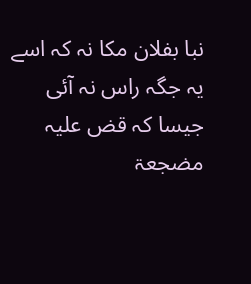نبا بفلان مکا نہ کہ اسے یہ جگہ راس نہ آئی جیسا کہ قض علیہ مضجعۃ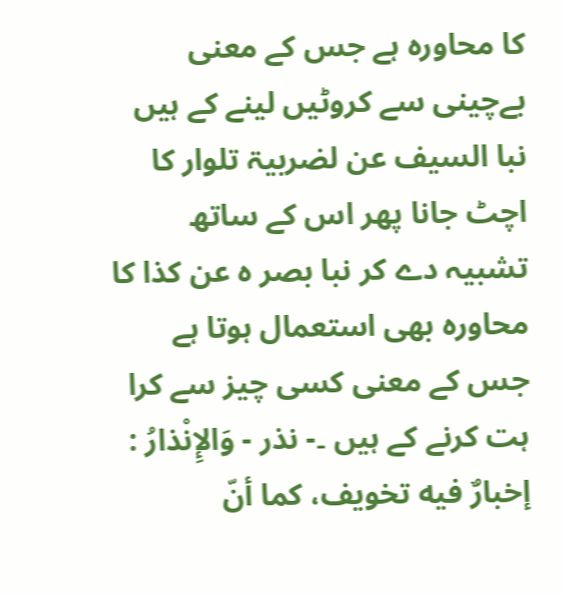کا محاورہ ہے جس کے معنی بےچینی سے کروٹیں لینے کے ہیں نبا السیف عن لضربیۃ تلوار کا اچٹ جانا پھر اس کے ساتھ تشبیہ دے کر نبا بصر ہ عن کذا کا محاورہ بھی استعمال ہوتا ہے جس کے معنی کسی چیز سے کرا ہت کرنے کے ہیں ۔- نذر - وَالإِنْذارُ : إخبارٌ فيه تخویف، كما أنّ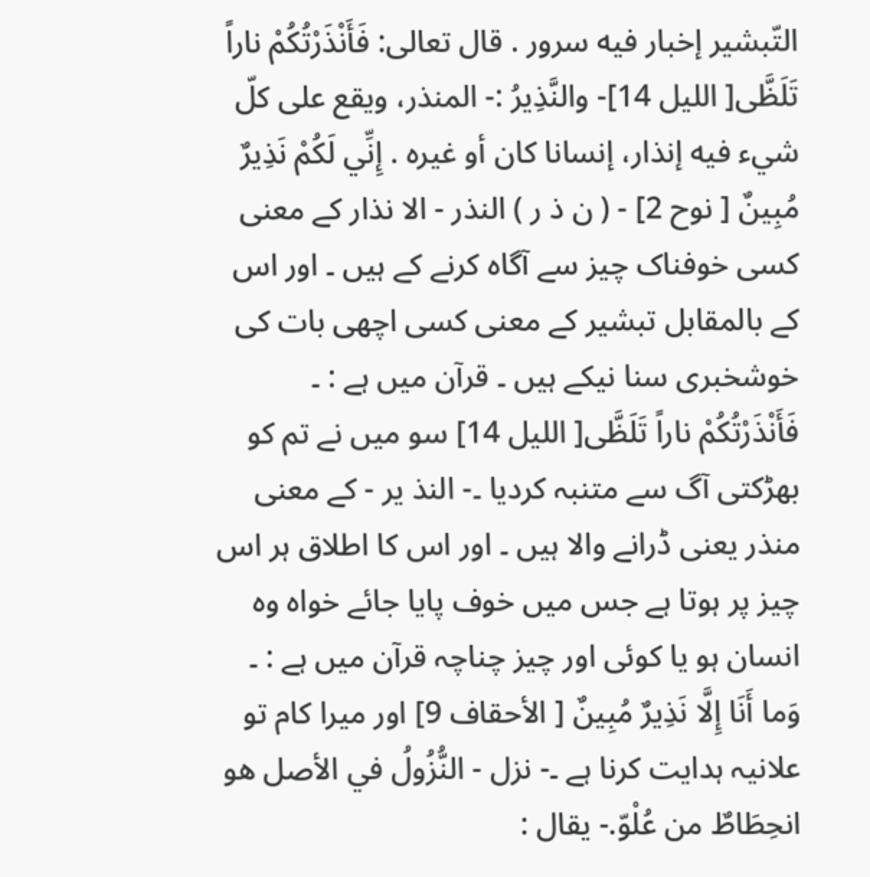التّبشیر إخبار فيه سرور . قال تعالی: فَأَنْذَرْتُكُمْ ناراً تَلَظَّى[ اللیل 14]- والنَّذِيرُ :- المنذر، ويقع علی كلّ شيء فيه إنذار، إنسانا کان أو غيره . إِنِّي لَكُمْ نَذِيرٌ مُبِينٌ [ نوح 2] - ( ن ذ ر ) النذر - الا نذار کے معنی کسی خوفناک چیز سے آگاہ کرنے کے ہیں ۔ اور اس کے بالمقابل تبشیر کے معنی کسی اچھی بات کی خوشخبری سنا نیکے ہیں ۔ قرآن میں ہے : ۔ فَأَنْذَرْتُكُمْ ناراً تَلَظَّى[ اللیل 14] سو میں نے تم کو بھڑکتی آگ سے متنبہ کردیا ۔- النذ یر - کے معنی منذر یعنی ڈرانے والا ہیں ۔ اور اس کا اطلاق ہر اس چیز پر ہوتا ہے جس میں خوف پایا جائے خواہ وہ انسان ہو یا کوئی اور چیز چناچہ قرآن میں ہے : ۔ وَما أَنَا إِلَّا نَذِيرٌ مُبِينٌ [ الأحقاف 9] اور میرا کام تو علانیہ ہدایت کرنا ہے ۔- نزل - النُّزُولُ في الأصل هو انحِطَاطٌ من عُلْوّ.- يقال :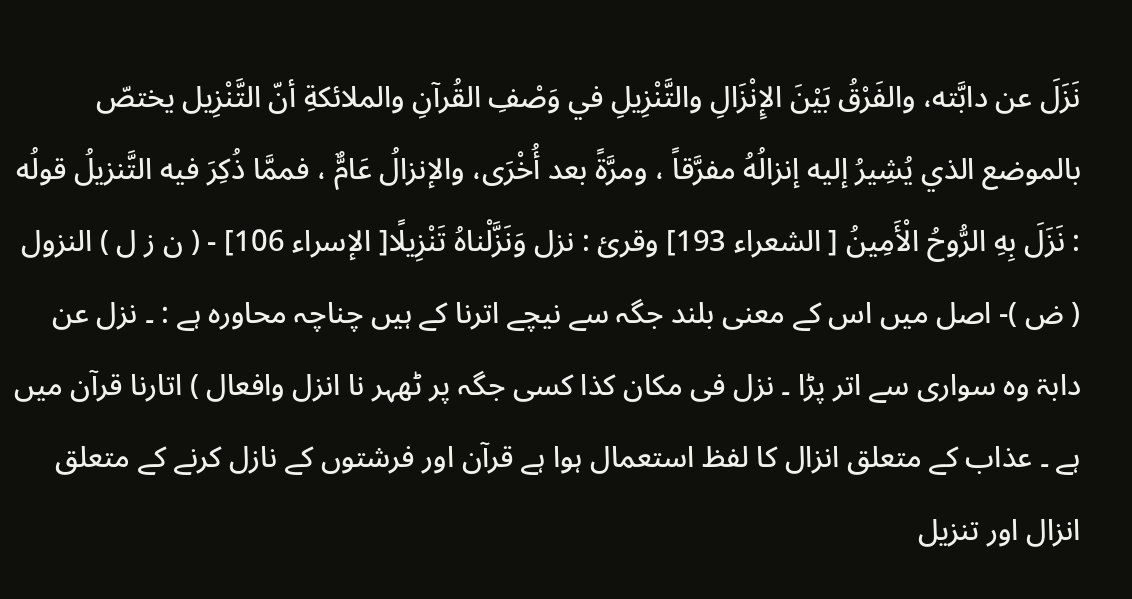نَزَلَ عن دابَّته، والفَرْقُ بَيْنَ الإِنْزَالِ والتَّنْزِيلِ في وَصْفِ القُرآنِ والملائكةِ أنّ التَّنْزِيل يختصّ بالموضع الذي يُشِيرُ إليه إنزالُهُ مفرَّقاً ، ومرَّةً بعد أُخْرَى، والإنزالُ عَامٌّ ، فممَّا ذُكِرَ فيه التَّنزیلُ قولُه : نَزَلَ بِهِ الرُّوحُ الْأَمِينُ [ الشعراء 193] وقرئ : نزل وَنَزَّلْناهُ تَنْزِيلًا[ الإسراء 106] - ( ن ز ل ) النزول ( ض )- اصل میں اس کے معنی بلند جگہ سے نیچے اترنا کے ہیں چناچہ محاورہ ہے : ۔ نزل عن دابۃ وہ سواری سے اتر پڑا ۔ نزل فی مکان کذا کسی جگہ پر ٹھہر نا انزل وافعال ) اتارنا قرآن میں ہے ۔ عذاب کے متعلق انزال کا لفظ استعمال ہوا ہے قرآن اور فرشتوں کے نازل کرنے کے متعلق انزال اور تنزیل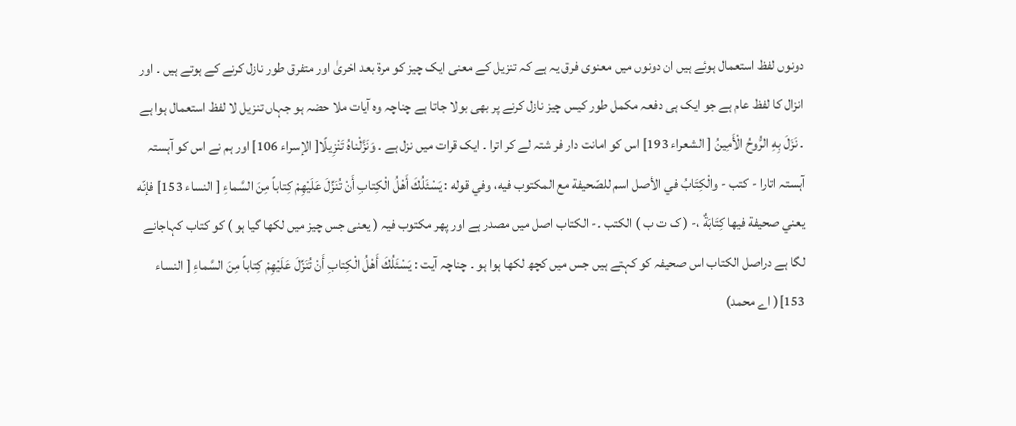دونوں لفظ استعمال ہوئے ہیں ان دونوں میں معنوی فرق یہ ہے کہ تنزیل کے معنی ایک چیز کو مرۃ بعد اخریٰ اور متفرق طور نازل کرنے کے ہوتے ہیں ۔ اور انزال کا لفظ عام ہے جو ایک ہی دفعہ مکمل طور کیس چیز نازل کرنے پر بھی بولا جاتا ہے چناچہ وہ آیات ملا حضہ ہو جہاں تنزیل لا لفظ استعمال ہوا ہے ۔ نَزَلَ بِهِ الرُّوحُ الْأَمِينُ [ الشعراء 193] اس کو امانت دار فر شتہ لے کر اترا ۔ ایک قرات میں نزل ہے ۔ وَنَزَّلْناهُ تَنْزِيلًا[ الإسراء 106] اور ہم نے اس کو آہستہ آہستہ اتارا - كتب - والْكِتَابُ في الأصل اسم للصّحيفة مع المکتوب فيه، وفي قوله : يَسْئَلُكَ أَهْلُ الْكِتابِ أَنْ تُنَزِّلَ عَلَيْهِمْ كِتاباً مِنَ السَّماءِ [ النساء 153] فإنّه يعني صحیفة فيها كِتَابَةٌ ،- ( ک ت ب ) الکتب ۔- الکتاب اصل میں مصدر ہے اور پھر مکتوب فیہ ( یعنی جس چیز میں لکھا گیا ہو ) کو کتاب کہاجانے لگا ہے دراصل الکتاب اس صحیفہ کو کہتے ہیں جس میں کچھ لکھا ہوا ہو ۔ چناچہ آیت : يَسْئَلُكَ أَهْلُ الْكِتابِ أَنْ تُنَزِّلَ عَلَيْهِمْ كِتاباً مِنَ السَّماءِ [ النساء 153]( اے محمد)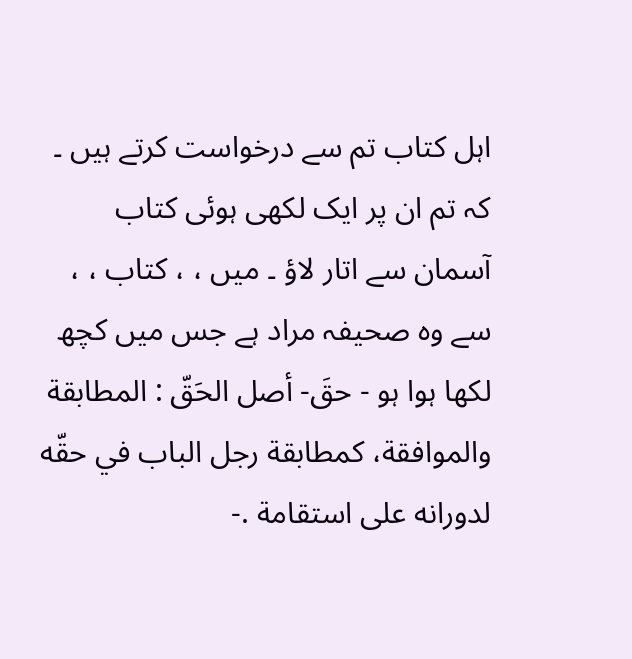اہل کتاب تم سے درخواست کرتے ہیں ۔ کہ تم ان پر ایک لکھی ہوئی کتاب آسمان سے اتار لاؤ ۔ میں ، ، کتاب ، ، سے وہ صحیفہ مراد ہے جس میں کچھ لکھا ہوا ہو - حقَ- أصل الحَقّ : المطابقة والموافقة، کمطابقة رجل الباب في حقّه لدورانه علی استقامة .-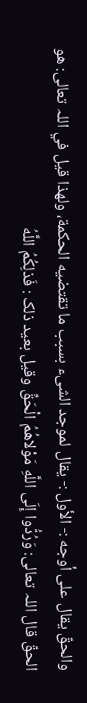والحقّ يقال علی أوجه :- الأول :- يقال لموجد الشیء بسبب ما تقتضيه الحکمة، ولهذا قيل في اللہ تعالی: هو الحقّ قال اللہ تعالی: وَرُدُّوا إِلَى اللَّهِ مَوْلاهُمُ الْحَقِّ وقیل بعید ذلک : فَذلِكُمُ اللَّهُ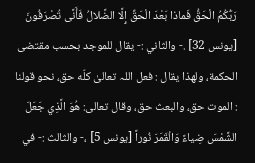رَبُّكُمُ الْحَقُّ فَماذا بَعْدَ الْحَقِّ إِلَّا الضَّلالُ فَأَنَّى تُصْرَفُونَ [يونس 32] .- والثاني :- يقال للموجد بحسب مقتضی الحکمة، ولهذا يقال : فعل اللہ تعالیٰ كلّه حق، نحو قولنا : الموت حق، والبعث حق، وقال تعالی: هُوَ الَّذِي جَعَلَ الشَّمْسَ ضِياءً وَالْقَمَرَ نُوراً [يونس 5] ،- والثالث :- في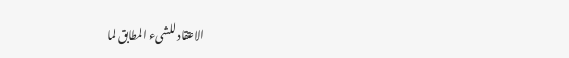الاعتقاد للشیء المطابق لما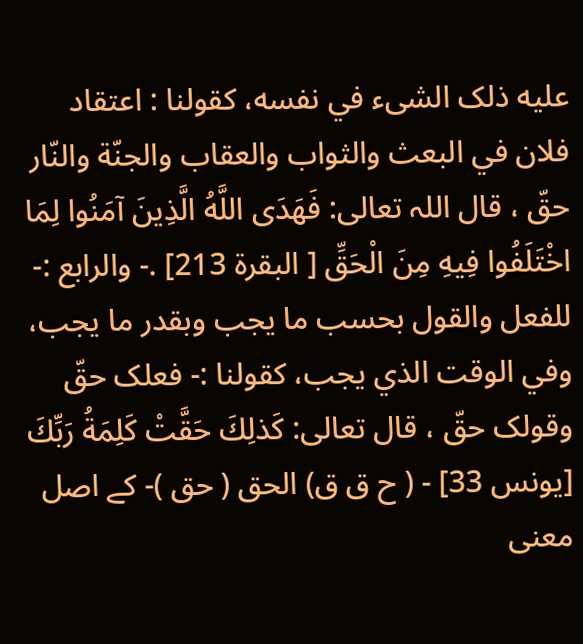عليه ذلک الشیء في نفسه، کقولنا : اعتقاد فلان في البعث والثواب والعقاب والجنّة والنّار حقّ ، قال اللہ تعالی: فَهَدَى اللَّهُ الَّذِينَ آمَنُوا لِمَا اخْتَلَفُوا فِيهِ مِنَ الْحَقِّ [ البقرة 213] .- والرابع :- للفعل والقول بحسب ما يجب وبقدر ما يجب، وفي الوقت الذي يجب، کقولنا :- فعلک حقّ وقولک حقّ ، قال تعالی: كَذلِكَ حَقَّتْ كَلِمَةُ رَبِّكَ [يونس 33] - ( ح ق ق) الحق ( حق )- کے اصل معنی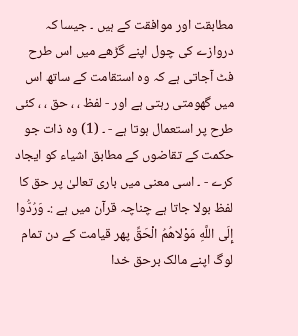مطابقت اور موافقت کے ہیں ۔ جیسا کہ دروازے کی چول اپنے گڑھے میں اس طرح فٹ آجاتی ہے کہ وہ استقامت کے ساتھ اس میں گھومتی رہتی ہے اور - لفظ ، ، حق ، ، کئی طرح پر استعمال ہوتا ہے - ۔ (1) وہ ذات جو حکمت کے تقاضوں کے مطابق اشیاء کو ایجاد کرے - ۔ اسی معنی میں باری تعالیٰ پر حق کا لفظ بولا جاتا ہے چناچہ قرآن میں ہے :۔ وَرُدُّوا إِلَى اللَّهِ مَوْلاهُمُ الْحَقِّ پھر قیامت کے دن تمام لوگ اپنے مالک برحق خدا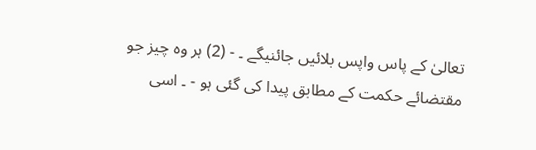تعالیٰ کے پاس واپس بلائیں جائنیگے ۔ - (2) ہر وہ چیز جو مقتضائے حکمت کے مطابق پیدا کی گئی ہو - ۔ اسی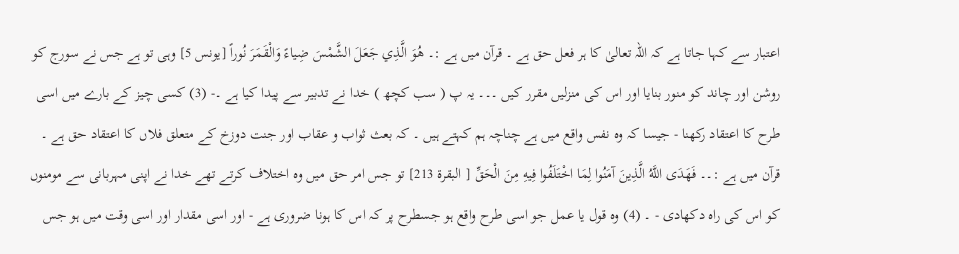اعتبار سے کہا جاتا ہے کہ اللہ تعالیٰ کا ہر فعل حق ہے ۔ قرآن میں ہے :۔ هُوَ الَّذِي جَعَلَ الشَّمْسَ ضِياءً وَالْقَمَرَ نُوراً [يونس 5] وہی تو ہے جس نے سورج کو روشن اور چاند کو منور بنایا اور اس کی منزلیں مقرر کیں ۔۔۔ یہ پ ( سب کچھ ) خدا نے تدبیر سے پیدا کیا ہے ۔- (3) کسی چیز کے بارے میں اسی طرح کا اعتقاد رکھنا - جیسا کہ وہ نفس واقع میں ہے چناچہ ہم کہتے ہیں ۔ کہ بعث ثواب و عقاب اور جنت دوزخ کے متعلق فلاں کا اعتقاد حق ہے ۔ قرآن میں ہے :۔۔ فَهَدَى اللَّهُ الَّذِينَ آمَنُوا لِمَا اخْتَلَفُوا فِيهِ مِنَ الْحَقِّ [ البقرة 213] تو جس امر حق میں وہ اختلاف کرتے تھے خدا نے اپنی مہربانی سے مومنوں کو اس کی راہ دکھادی - ۔ (4) وہ قول یا عمل جو اسی طرح واقع ہو جسطرح پر کہ اس کا ہونا ضروری ہے - اور اسی مقدار اور اسی وقت میں ہو جس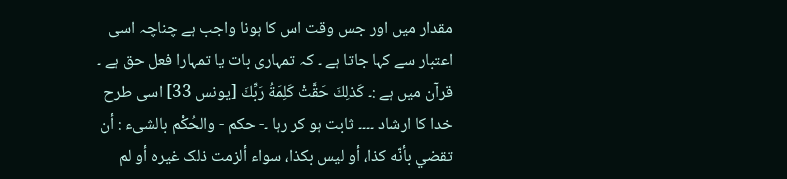مقدار میں اور جس وقت اس کا ہونا واجب ہے چناچہ اسی اعتبار سے کہا جاتا ہے ۔ کہ تمہاری بات یا تمہارا فعل حق ہے ۔ قرآن میں ہے :۔ كَذلِكَ حَقَّتْ كَلِمَةُ رَبِّكَ [يونس 33] اسی طرح خدا کا ارشاد ۔۔۔۔ ثابت ہو کر رہا ۔- حكم - والحُكْم بالشیء : أن تقضي بأنّه كذا، أو ليس بکذا، سواء ألزمت ذلک غيره أو لم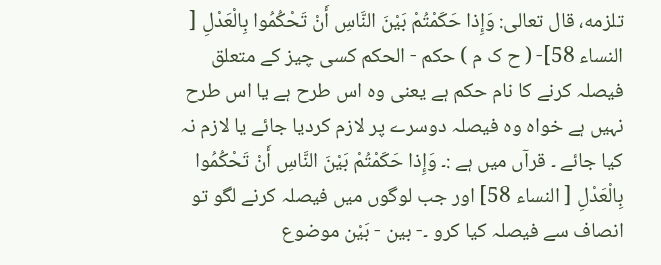تلزمه، قال تعالی: وَإِذا حَكَمْتُمْ بَيْنَ النَّاسِ أَنْ تَحْكُمُوا بِالْعَدْلِ [ النساء 58]- ( ح ک م ) حکم - الحکم کسی چیز کے متعلق فیصلہ کرنے کا نام حکم ہے یعنی وہ اس طرح ہے یا اس طرح نہیں ہے خواہ وہ فیصلہ دوسرے پر لازم کردیا جائے یا لازم نہ کیا جائے ۔ قرآں میں ہے :۔ وَإِذا حَكَمْتُمْ بَيْنَ النَّاسِ أَنْ تَحْكُمُوا بِالْعَدْلِ [ النساء 58] اور جب لوگوں میں فیصلہ کرنے لگو تو انصاف سے فیصلہ کیا کرو ۔- بين - بَيْن موضوع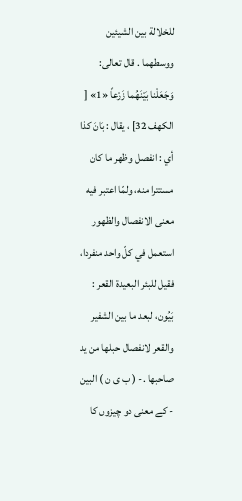للخلالة بين الشيئين ووسطهما . قال تعالی: وَجَعَلْنا بَيْنَهُما زَرْعاً «1» [ الكهف 32] ، يقال : بَانَ كذا أي : انفصل وظهر ما کان مستترا منه، ولمّا اعتبر فيه معنی الانفصال والظهور استعمل في كلّ واحد منفردا، فقیل للبئر البعیدة القعر : بَيُون، لبعد ما بين الشفیر والقعر لانفصال حبلها من يد صاحبها .- ( ب ی ن ) البین - کے معنی دو چیزوں کا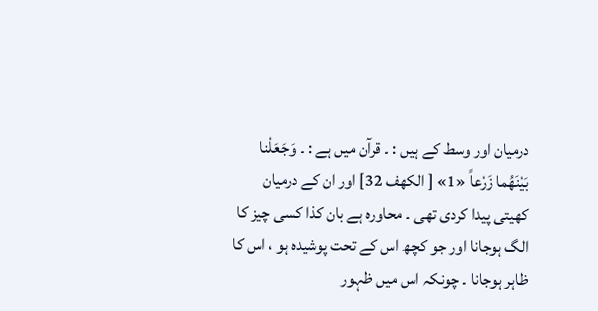درمیان اور وسط کے ہیں : ۔ قرآن میں ہے : ۔ وَجَعَلْنا بَيْنَهُما زَرْعاً «1» [ الكهف 32] اور ان کے درمیان کھیتی پیدا کردی تھی ۔ محاورہ ہے بان کذا کسی چیز کا الگ ہوجانا اور جو کچھ اس کے تحت پوشیدہ ہو ، اس کا ظاہر ہوجانا ۔ چونکہ اس میں ظہور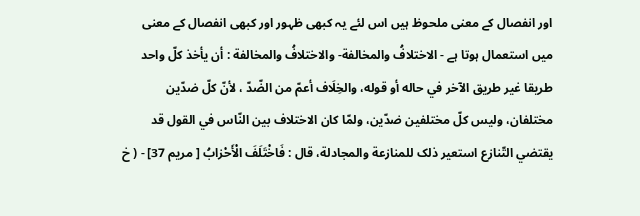اور انفصال کے معنی ملحوظ ہیں اس لئے یہ کبھی ظہور اور کبھی انفصال کے معنی میں استعمال ہوتا ہے - الاختلافُ والمخالفة- والاختلافُ والمخالفة : أن يأخذ کلّ واحد طریقا غير طریق الآخر في حاله أو قوله، والخِلَاف أعمّ من الضّدّ ، لأنّ كلّ ضدّين مختلفان، ولیس کلّ مختلفین ضدّين، ولمّا کان الاختلاف بين النّاس في القول قد يقتضي التّنازع استعیر ذلک للمنازعة والمجادلة، قال : فَاخْتَلَفَ الْأَحْزابُ [ مریم 37] - ( خ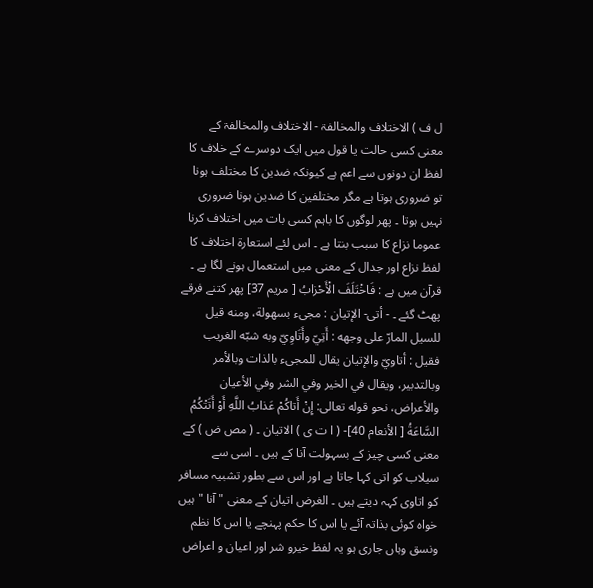ل ف ) الاختلاف والمخالفۃ - الاختلاف والمخالفۃ کے معنی کسی حالت یا قول میں ایک دوسرے کے خلاف کا لفظ ان دونوں سے اعم ہے کیونکہ ضدین کا مختلف ہونا تو ضروری ہوتا ہے مگر مختلفین کا ضدین ہونا ضروری نہیں ہوتا ۔ پھر لوگوں کا باہم کسی بات میں اختلاف کرنا عموما نزاع کا سبب بنتا ہے ۔ اس لئے استعارۃ اختلاف کا لفظ نزاع اور جدال کے معنی میں استعمال ہونے لگا ہے ۔ قرآن میں ہے : فَاخْتَلَفَ الْأَحْزابُ [ مریم 37] پھر کتنے فرقے پھٹ گئے ۔ - أتى- الإتيان : مجیء بسهولة، ومنه قيل للسیل المارّ علی وجهه : أَتِيّ وأَتَاوِيّ وبه شبّه الغریب فقیل : أتاويّ والإتيان يقال للمجیء بالذات وبالأمر وبالتدبیر، ويقال في الخیر وفي الشر وفي الأعيان والأعراض، نحو قوله تعالی: إِنْ أَتاكُمْ عَذابُ اللَّهِ أَوْ أَتَتْكُمُ السَّاعَةُ [ الأنعام 40]- ( ا ت ی ) الاتیان ۔ ( مص ض ) کے معنی کسی چیز کے بسہولت آنا کے ہیں ۔ اسی سے سیلاب کو اتی کہا جاتا ہے اور اس سے بطور تشبیہ مسافر کو اتاوی کہہ دیتے ہیں ۔ الغرض اتیان کے معنی " آنا " ہیں خواہ کوئی بذاتہ آئے یا اس کا حکم پہنچے یا اس کا نظم ونسق وہاں جاری ہو یہ لفظ خیرو شر اور اعیان و اعراض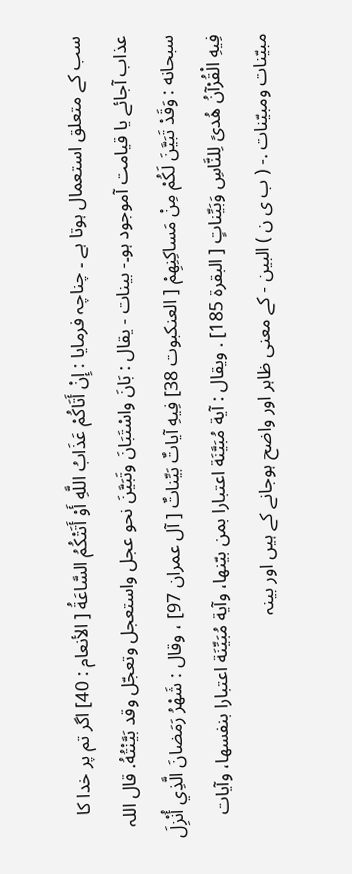سب کے متعلق استعمال ہوتا ہے ۔ چناچہ فرمایا : إِنْ أَتَاكُمْ عَذَابُ اللَّهِ أَوْ أَتَتْكُمُ السَّاعَةُ [ الأنعام : 40] اگر تم پر خدا کا عذاب آجائے یا قیامت آموجود ہو۔- بينات - يقال : بَانَ واسْتَبَانَ وتَبَيَّنَ نحو عجل واستعجل وتعجّل وقد بَيَّنْتُهُ. قال اللہ سبحانه : وَقَدْ تَبَيَّنَ لَكُمْ مِنْ مَساكِنِهِمْ [ العنکبوت 38] فِيهِ آياتٌ بَيِّناتٌ [ آل عمران 97] ، وقال : شَهْرُ رَمَضانَ الَّذِي أُنْزِلَ فِيهِ الْقُرْآنُ هُدىً لِلنَّاسِ وَبَيِّناتٍ [ البقرة 185] . ويقال : آية مُبَيَّنَة اعتبارا بمن بيّنها، وآية مُبَيِّنَة اعتبارا بنفسها، وآیات مبيّنات ومبيّنات .- ( ب ی ن ) البین - کے معنی ظاہر اور واضح ہوجانے کے ہیں اور بینہ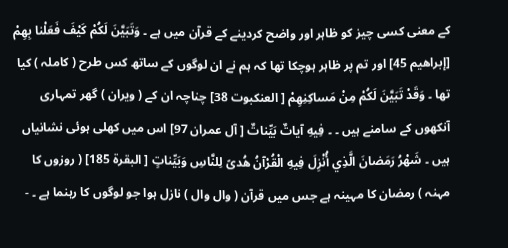کے معنی کسی چیز کو ظاہر اور واضح کردینے کے قرآن میں ہے ۔ وَتَبَيَّنَ لَكُمْ كَيْفَ فَعَلْنا بِهِمْ [إبراهيم 45] اور تم پر ظاہر ہوچکا تھا کہ ہم نے ان لوگوں کے ساتھ کس طرح ( کاملہ ) کیا تھا ۔ وَقَدْ تَبَيَّنَ لَكُمْ مِنْ مَساكِنِهِمْ [ العنکبوت 38] چناچہ ان کے ( ویران ) گھر تمہاری آنکھوں کے سامنے ہیں ۔ ۔ فِيهِ آياتٌ بَيِّناتٌ [ آل عمران 97] اس میں کھلی ہوئی نشانیاں ہیں ۔ شَهْرُ رَمَضانَ الَّذِي أُنْزِلَ فِيهِ الْقُرْآنُ هُدىً لِلنَّاسِ وَبَيِّناتٍ [ البقرة 185] ( روزوں کا مہنہ ) رمضان کا مہینہ ہے جس میں قرآن ( وال وال ) نازل ہوا جو لوگوں کا رہنما ہے ۔ -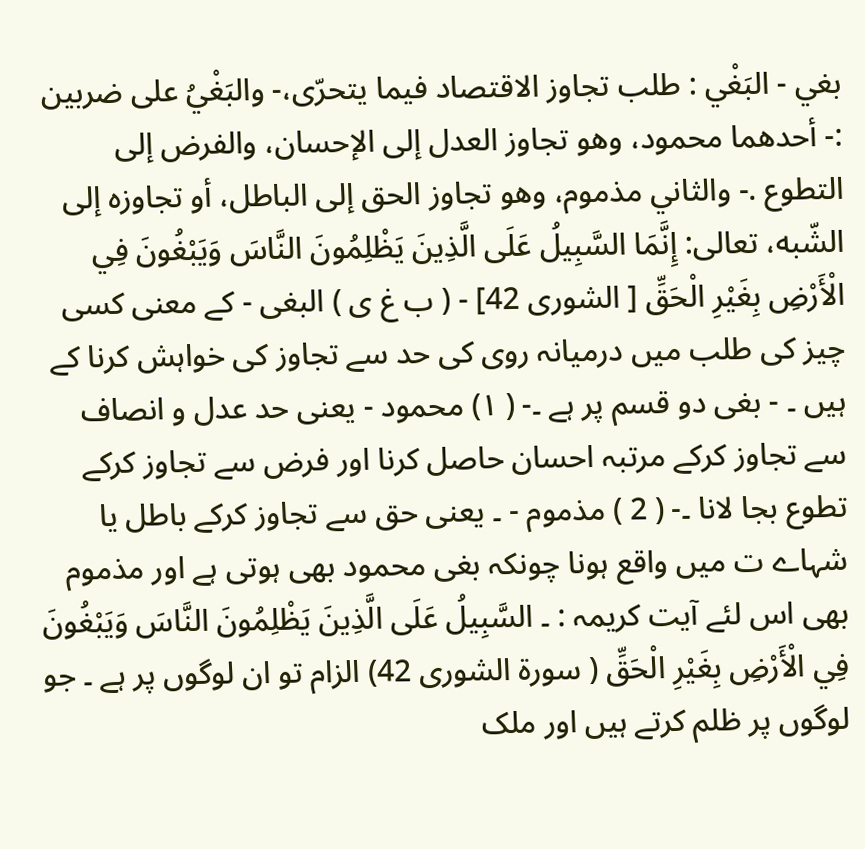بغي - البَغْي : طلب تجاوز الاقتصاد فيما يتحرّى،- والبَغْيُ علی ضربین :- أحدهما محمود، وهو تجاوز العدل إلى الإحسان، والفرض إلى التطوع .- والثاني مذموم، وهو تجاوز الحق إلى الباطل، أو تجاوزه إلى الشّبه، تعالی: إِنَّمَا السَّبِيلُ عَلَى الَّذِينَ يَظْلِمُونَ النَّاسَ وَيَبْغُونَ فِي الْأَرْضِ بِغَيْرِ الْحَقِّ [ الشوری 42] - ( ب غ ی ) البغی - کے معنی کسی چیز کی طلب میں درمیانہ روی کی حد سے تجاوز کی خواہش کرنا کے ہیں ۔ - بغی دو قسم پر ہے ۔- ( ١) محمود - یعنی حد عدل و انصاف سے تجاوز کرکے مرتبہ احسان حاصل کرنا اور فرض سے تجاوز کرکے تطوع بجا لانا ۔- ( 2 ) مذموم - ۔ یعنی حق سے تجاوز کرکے باطل یا شہاے ت میں واقع ہونا چونکہ بغی محمود بھی ہوتی ہے اور مذموم بھی اس لئے آیت کریمہ : ۔ السَّبِيلُ عَلَى الَّذِينَ يَظْلِمُونَ النَّاسَ وَيَبْغُونَ فِي الْأَرْضِ بِغَيْرِ الْحَقِّ ( سورة الشوری 42) الزام تو ان لوگوں پر ہے ۔ جو لوگوں پر ظلم کرتے ہیں اور ملک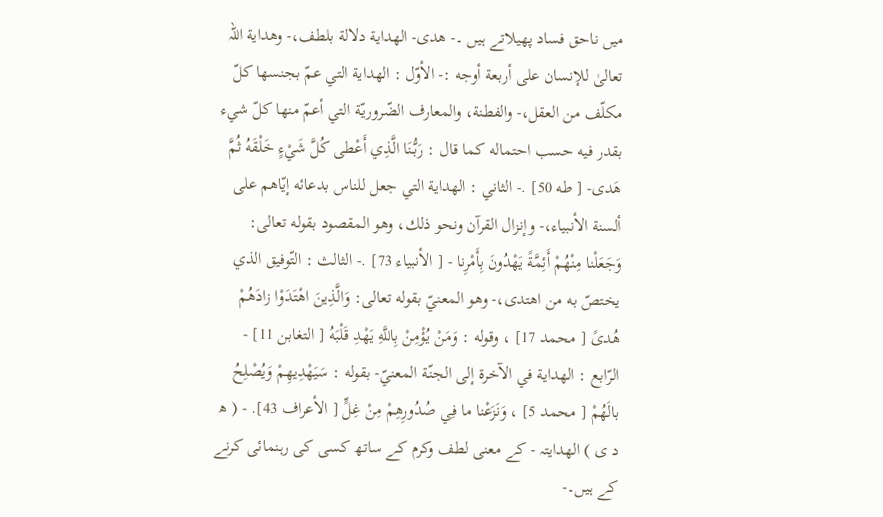میں ناحق فساد پھیلاتے ہیں ۔- هدى- الهداية دلالة بلطف،- وهداية اللہ تعالیٰ للإنسان علی أربعة أوجه :- الأوّل : الهداية التي عمّ بجنسها كلّ مكلّف من العقل،- والفطنة، والمعارف الضّروريّة التي أعمّ منها كلّ شيء بقدر فيه حسب احتماله كما قال : رَبُّنَا الَّذِي أَعْطى كُلَّ شَيْءٍ خَلْقَهُ ثُمَّ هَدى- [ طه 50] .- الثاني : الهداية التي جعل للناس بدعائه إيّاهم علی ألسنة الأنبیاء،- وإنزال القرآن ونحو ذلك، وهو المقصود بقوله تعالی: وَجَعَلْنا مِنْهُمْ أَئِمَّةً يَهْدُونَ بِأَمْرِنا - [ الأنبیاء 73] .- الثالث : التّوفیق الذي يختصّ به من اهتدی،- وهو المعنيّ بقوله تعالی: وَالَّذِينَ اهْتَدَوْا زادَهُمْ هُدىً [ محمد 17] ، وقوله : وَمَنْ يُؤْمِنْ بِاللَّهِ يَهْدِ قَلْبَهُ [ التغابن 11] - الرّابع : الهداية في الآخرة إلى الجنّة المعنيّ- بقوله : سَيَهْدِيهِمْ وَيُصْلِحُ بالَهُمْ [ محمد 5] ، وَنَزَعْنا ما فِي صُدُورِهِمْ مِنْ غِلٍّ [ الأعراف 43]. - ( ھ د ی ) الھدایتہ - کے معنی لطف وکرم کے ساتھ کسی کی رہنمائی کرنے کے ہیں۔-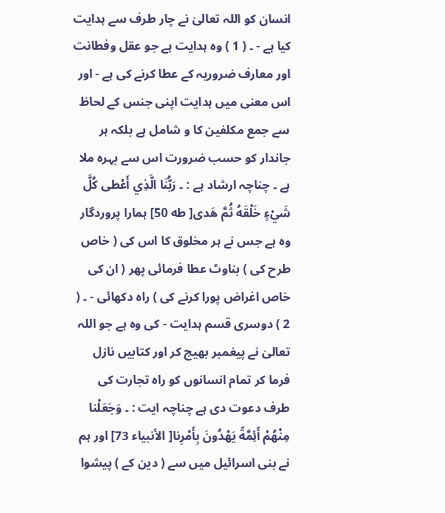انسان کو اللہ تعالیٰ نے چار طرف سے ہدایت کیا ہے - ۔ ( 1 ) وہ ہدایت ہے جو عقل وفطانت اور معارف ضروریہ کے عطا کرنے کی ہے - اور اس معنی میں ہدایت اپنی جنس کے لحاظ سے جمع مکلفین کا و شامل ہے بلکہ ہر جاندار کو حسب ضرورت اس سے بہرہ ملا ہے ۔ چناچہ ارشاد ہے : ۔ رَبُّنَا الَّذِي أَعْطى كُلَّ شَيْءٍ خَلْقَهُ ثُمَّ هَدى[ طه 50] ہمارا پروردگار وہ ہے جس نے ہر مخلوق کا اس کی ( خاص طرح کی ) بناوٹ عطا فرمائی پھر ( ان کی خاص اغراض پورا کرنے کی ) راہ دکھائی - ۔ ( 2 ) دوسری قسم ہدایت - کی وہ ہے جو اللہ تعالیٰ نے پیغمبر بھیج کر اور کتابیں نازل فرما کر تمام انسانوں کو راہ تجارت کی طرف دعوت دی ہے چناچہ ایت : ۔ وَجَعَلْنا مِنْهُمْ أَئِمَّةً يَهْدُونَ بِأَمْرِنا[ الأنبیاء 73] اور ہم نے بنی اسرائیل میں سے ( دین کے ) پیشوا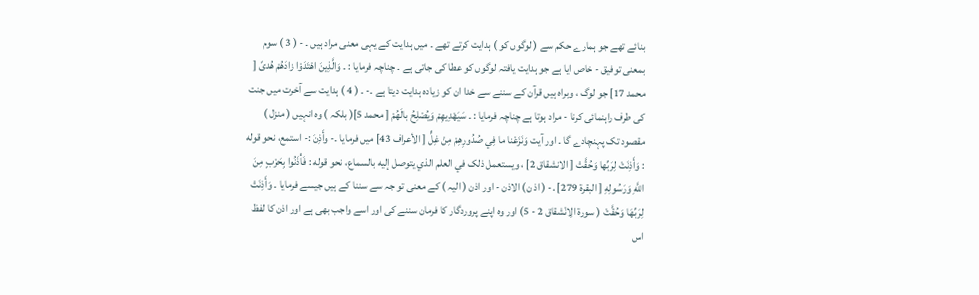بنائے تھے جو ہمارے حکم سے ( لوگوں کو ) ہدایت کرتے تھے ۔ میں ہدایت کے یہی معنی مراد ہیں ۔ - ( 3 ) سوم بمعنی توفیق - خاص ایا ہے جو ہدایت یافتہ لوگوں کو عطا کی جاتی ہے ۔ چناچہ فرمایا : ۔ وَالَّذِينَ اهْتَدَوْا زادَهُمْ هُدىً [ محمد 17] جو لوگ ، وبراہ ہیں قرآن کے سننے سے خدا ان کو زیادہ ہدایت دیتا ہے ۔- ۔ ( 4 ) ہدایت سے آخرت میں جنت کی طرف راہنمائی کرنا - مراد ہوتا ہے چناچہ فرمایا : ۔ سَيَهْدِيهِمْ وَيُصْلِحُ بالَهُمْ [ محمد 5]( بلکہ ) وہ انہیں ( منزل ) مقصود تک پہنچادے گا ۔ اور آیت وَنَزَعْنا ما فِي صُدُورِهِمْ مِنْ غِلٍّ [ الأعراف 43] میں فرمایا ۔- وأَذِنَ :- استمع، نحو قوله : وَأَذِنَتْ لِرَبِّها وَحُقَّتْ [ الانشقاق 2] ، ويستعمل ذلک في العلم الذي يتوصل إليه بالسماع، نحو قوله : فَأْذَنُوا بِحَرْبٍ مِنَ اللَّهِ وَرَسُولِهِ [ البقرة 279] .- ( اذ ن) الاذن - اور اذن ( الیہ ) کے معنی تو جہ سے سننا کے ہیں جیسے فرمایا ۔ وَأَذِنَتْ لِرَبِّهَا وَحُقَّتْ ( سورة الِانْشقاق 2 - 5) اور وہ اپنے پروردگار کا فرمان سننے کی اور اسے واجب بھی ہے اور اذن کا لفظ اس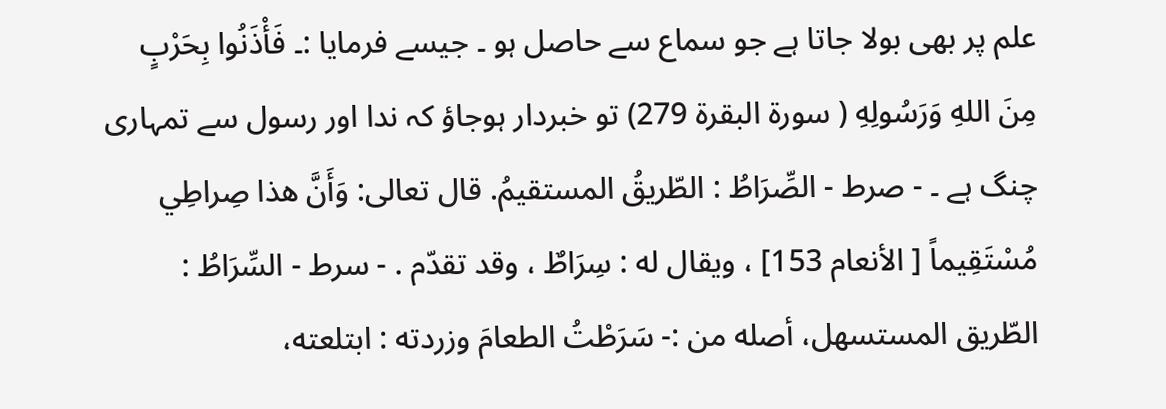علم پر بھی بولا جاتا ہے جو سماع سے حاصل ہو ۔ جیسے فرمایا :۔ فَأْذَنُوا بِحَرْبٍ مِنَ اللهِ وَرَسُولِهِ ( سورة البقرة 279) تو خبردار ہوجاؤ کہ ندا اور رسول سے تمہاری چنگ ہے ۔ - صرط - الصِّرَاطُ : الطّريقُ المستقیمُ. قال تعالی: وَأَنَّ هذا صِراطِي مُسْتَقِيماً [ الأنعام 153] ، ويقال له : سِرَاطٌ ، وقد تقدّم . - سرط - السِّرَاطُ : الطّريق المستسهل، أصله من :- سَرَطْتُ الطعامَ وزردته : ابتلعته،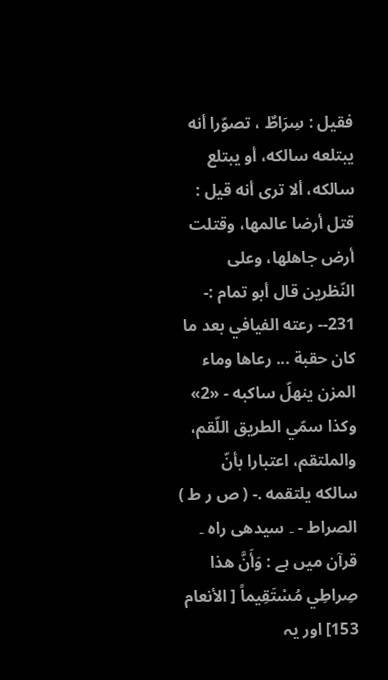فقیل : سِرَاطٌ ، تصوّرا أنه يبتلعه سالکه، أو يبتلع سالکه، ألا تری أنه قيل : قتل أرضا عالمها، وقتلت أرض جاهلها، وعلی النّظرین قال أبو تمام :- 231-- رعته الفیافي بعد ما کان حقبة ... رعاها وماء المزن ينهلّ ساكبه - «2» وکذا سمّي الطریق اللّقم، والملتقم، اعتبارا بأنّ سالکه يلتقمه .- ( ص ر ط ) الصراط - ۔ سیدھی راہ ۔ قرآن میں ہے : وَأَنَّ هذا صِراطِي مُسْتَقِيماً [ الأنعام 153] اور یہ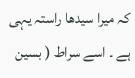کہ میرا سیدھا راستہ یہی ہے ۔ اسے سراط ( بسین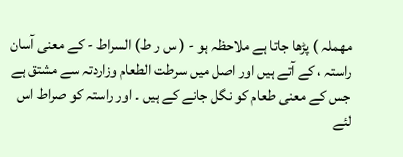مھملہ ) پڑھا جاتا ہے ملاحظہ ہو - ( س ر ط) السراط - کے معنی آسان راستہ ، کے آتے ہیں اور اصل میں سرطت الطعام وزاردتہ سے مشتق ہے جس کے معنی طعام کو نگل جانے کے ہیں ۔ اور راستہ کو صراط اس لئے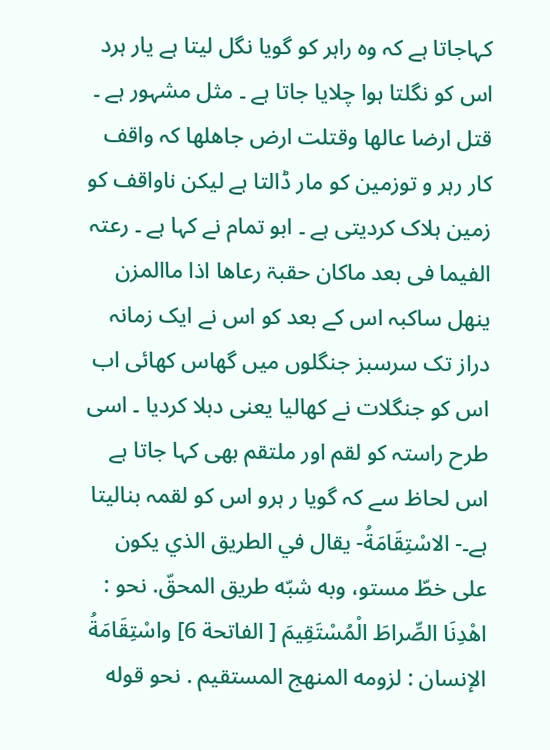کہاجاتا ہے کہ وہ راہر کو گویا نگل لیتا ہے یار ہرد اس کو نگلتا ہوا چلایا جاتا ہے ۔ مثل مشہور ہے ۔ قتل ارضا عالھا وقتلت ارض جاھلھا کہ واقف کار رہر و توزمین کو مار ڈالتا ہے لیکن ناواقف کو زمین ہلاک کردیتی ہے ۔ ابو تمام نے کہا ہے ۔ رعتہ الفیما فی بعد ماکان حقبۃ رعاھا اذا ماالمزن ینھل ساکبہ اس کے بعد کو اس نے ایک زمانہ دراز تک سرسبز جنگلوں میں گھاس کھائی اب اس کو جنگلات نے کھالیا یعنی دبلا کردیا ۔ اسی طرح راستہ کو لقم اور ملتقم بھی کہا جاتا ہے اس لحاظ سے کہ گویا ر ہرو اس کو لقمہ بنالیتا ہے۔- الاسْتِقَامَةُ- يقال في الطریق الذي يكون علی خطّ مستو، وبه شبّه طریق المحقّ. نحو : اهْدِنَا الصِّراطَ الْمُسْتَقِيمَ [ الفاتحة 6] واسْتِقَامَةُ الإنسان : لزومه المنهج المستقیم . نحو قوله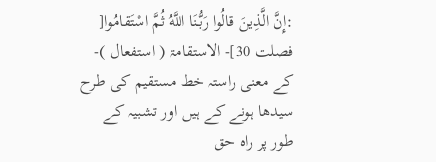:إِنَّ الَّذِينَ قالُوا رَبُّنَا اللَّهُ ثُمَّ اسْتَقامُوا[ فصلت 30]- الاستقامۃ ( استفعال )- کے معنی راستہ خط مستقیم کی طرح سیدھا ہونے کے ہیں اور تشبیہ کے طور پر راہ حق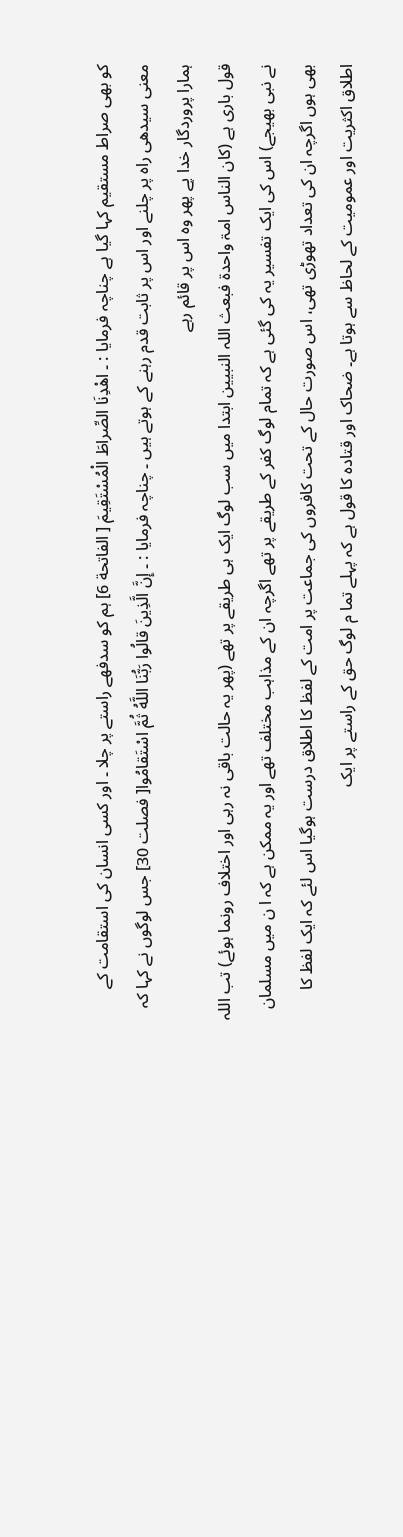کو بھی صراط مستقیم کہا گیا ہے چناچہ فرمایا : ۔ اهْدِنَا الصِّراطَ الْمُسْتَقِيمَ [ الفاتحة 6] ہم کو سدفھے راستے پر چلا ۔ اور کسی انسان کی استقامت کے معنی سیدھی راہ پر چلنے اور اس پر ثابت قدم رہنے کے ہوتے ہیں ۔ چناچہ فرمایا : ۔ إِنَّ الَّذِينَ قالُوا رَبُّنَا اللَّهُ ثُمَّ اسْتَقامُوا[ فصلت 30] جس لوگوں نے کہا کہ ہمارا پروردگار خدا پے پھر وہ اس پر قائم رہے
قول باری ہے (کان الناس امۃ واحدۃ فبعث اللہ النبیین ابتدا میں سب لوگ ایک ہی طریقے پر تھے (پھر یہ حالت باقی نہ رہی اور اختلاف رونما ہوئے) تب اللہ نے نبی بھیجے) اس کی ایک تفسیر یہ کی گئی ہے کہ تمام لوگ کفر کے طریقے پر تھے اگرچہ ان کے مذاہب مختلف تھے اور یہ ممکن ہے کہ ا ن میں مسلمان بھی ہوں اگرچہ ان کی تعداد تھوڑی تھی، اس صورت حال کے تحت کافروں کی جماعت پر امت کے لفظ کا اطلاق درست ہوگیا اس لئے کہ ایک لفظ کا اطلاق اکثریت اور عمومیت کے لحاظ سے ہوتا ہے۔ ضحاک اور قتادہ کا قول ہے کہ پہلے تما م لوگ حق کے راستے پر ایک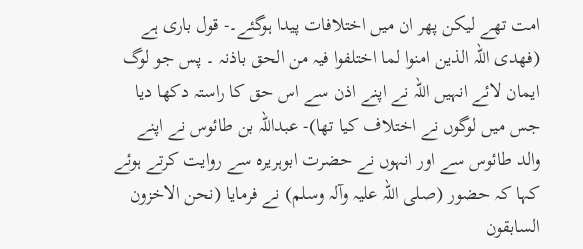امت تھے لیکن پھر ان میں اختلافات پیدا ہوگئے۔- قول باری ہے (فھدی اللہ الذین امنوا لما اختلفوا فیہ من الحق باذنہ ۔ پس جو لوگ ایمان لائے انہیں اللہ نے اپنے اذن سے اس حق کا راستہ دکھا دیا جس میں لوگوں نے اختلاف کیا تھا)- عبداللہ بن طائوس نے اپنے والد طائوس سے اور انہوں نے حضرت ابوہریرہ سے روایت کرتے ہوئے کہا کہ حضور (صلی اللہ علیہ وآلہ وسلم) نے فرمایا (نحن الاخزون السابقون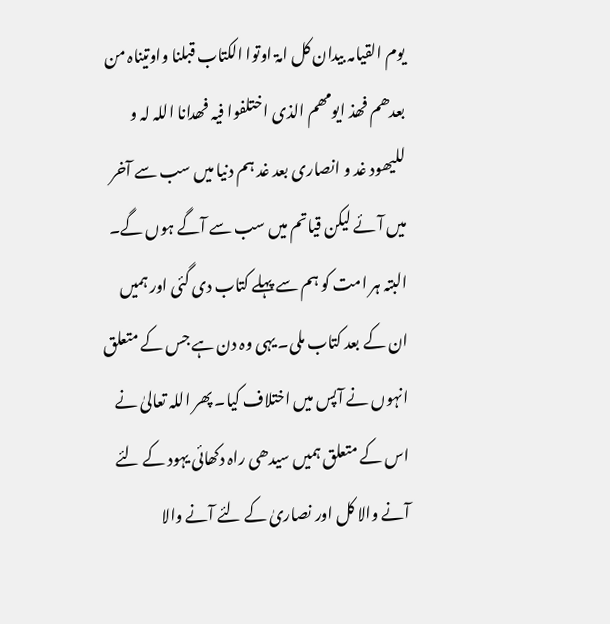یوم القیامہ بیدان کل امۃ اوتوا الکتاب قبلنا واوتیناہ من بعدھم فھذ ایومھم الذی اختلفوا فیہ فھدانا اللہ لہ و للیھود غد و انصاری بعد غد ہم دنیا میں سب سے آخر میں آئے لیکن قیاتم میں سب سے آگے ہوں گے۔ البتہ ہر امت کو ہم سے پہلے کتاب دی گئی اور ہمیں ان کے بعد کتاب ملی۔ یہی وہ دن ہے جس کے متعلق انہوں نے آپس میں اختلاف کیا۔ پھر اللہ تعالیٰ نے اس کے متعلق ہمیں سیدھی راہ دکھائی یہود کے لئے آنے والا کل اور نصاریٰ کے لئے آنے والا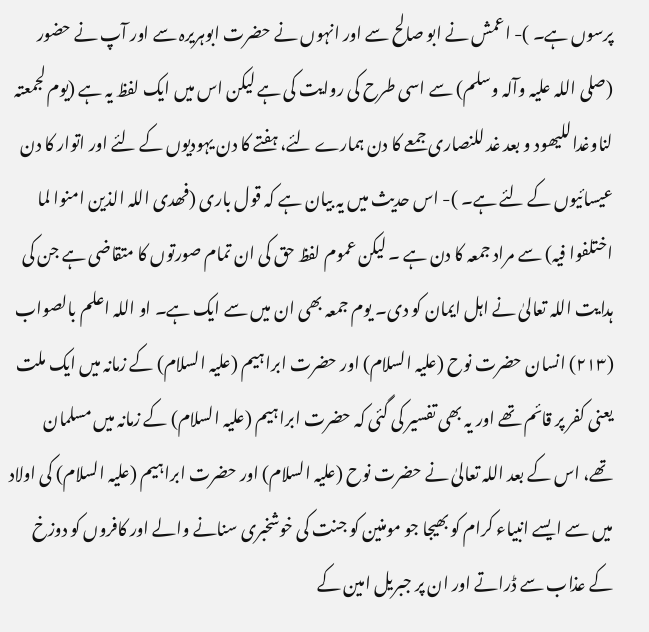پرسوں ہے۔ )- اعمش نے ابو صالح سے اور انہوں نے حضرت ابوہریرہ سے اور آپ نے حضور (صلی اللہ علیہ وآلہ وسلم) سے اسی طرح کی روایت کی ہے لیکن اس میں ایک لفظ یہ ہے (یوم لجمعتہ لناوغداللیھود و بعد غد للنصاری جمعے کا دن ہمارے لئے، ہفتے کا دن یہودیوں کے لئے اور اتوار کا دن عیسائیوں کے لئے ہے۔ )- اس حدیث میں یہ بیان ہے کہ قول باری (فھدی اللہ الذین امنوا لما اختلفوا فیہ) سے مراد جمعہ کا دن ہے ۔ لیکن عموم لفظ حق کی ان تمام صورتوں کا متقاضی ہے جن کی ہدایت اللہ تعالیٰ نے اہل ایمان کو دی۔ یوم جمعہ بھی ان میں سے ایک ہے۔ او اللہ اعلم بالصواب
(٢١٣) انسان حضرت نوح (علیہ السلام) اور حضرت ابراہیم (علیہ السلام) کے زمانہ میں ایک ملت یعنی کفر پر قائم تھے اور یہ بھی تفسیر کی گئی کہ حضرت ابراہیم (علیہ السلام) کے زمانہ میں مسلمان تھے، اس کے بعد اللہ تعالیٰ نے حضرت نوح (علیہ السلام) اور حضرت ابراہیم (علیہ السلام) کی اولاد میں سے ایسے انبیاء کرام کو بھیجا جو مومنین کو جنت کی خوشخبری سنانے والے اور کافروں کو دوزخ کے عذاب سے ڈراتے اور ان پر جبریل امین کے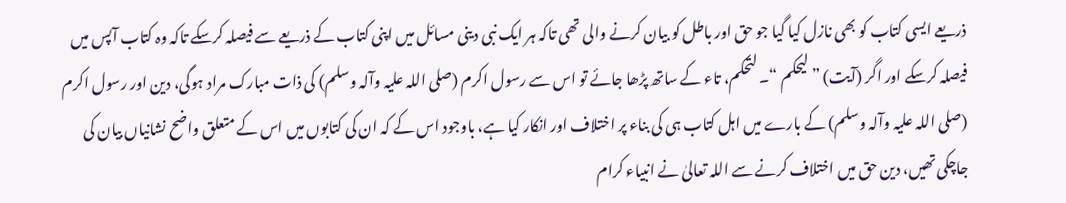ذریعے ایسی کتاب کو بھی نازل کیا گیا جو حق اور باطل کو بیان کرنے والی تھی تاکہ ہر ایک نبی دینی مسائل میں اپنی کتاب کے ذریعے سے فیصلہ کرسکے تاکہ وہ کتاب آپس میں فیصلہ کرسکے اور اگر (آیت) ” لیحکم “۔ لتحکم، تاء کے ساتھ پڑھا جائے تو اس سے رسول اکرم (صلی اللہ علیہ وآلہ وسلم) کی ذات مبارک مراد ہوگی، دین اور رسول اکرم (صلی اللہ علیہ وآلہ وسلم) کے بارے میں اہل کتاب ہی کی بناء پر اختلاف اور انکار کیا ہے، باوجود اس کے کہ ان کی کتابوں میں اس کے متعلق واضح نشانیاں بیان کی جاچکی تھیں، دین حق میں اختلاف کرنے سے اللہ تعالیٰ نے انبیاء کرام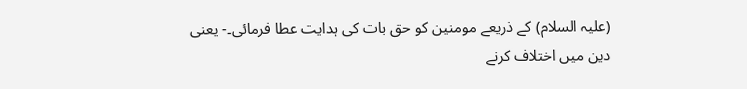(علیہ السلام) کے ذریعے مومنین کو حق بات کی ہدایت عطا فرمائی۔- یعنی دین میں اختلاف کرنے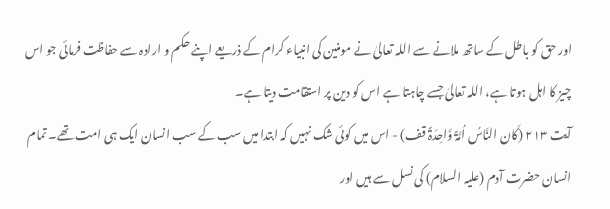اور حق کو باطل کے ساتھ ملانے سے اللہ تعالیٰ نے مومنین کی انبیاء کرام کے ذریعے اپنے حکم و ارادہ سے حفاظت فرمائی جو اس چیز کا اہل ہوتا ہے، اللہ تعالیٰ جسے چاہتا ہے اس کو دین پر استقامت دیتا ہے۔
آیت ٢١٣ (کَان النَّاسُ اُمَّۃً وَّاحِدَۃً قف) - اس میں کوئی شک نہیں کہ ابتدا میں سب کے سب انسان ایک ہی امت تھے۔ تمام انسان حضرت آدم (علیہ السلام) کی نسل سے ہیں اور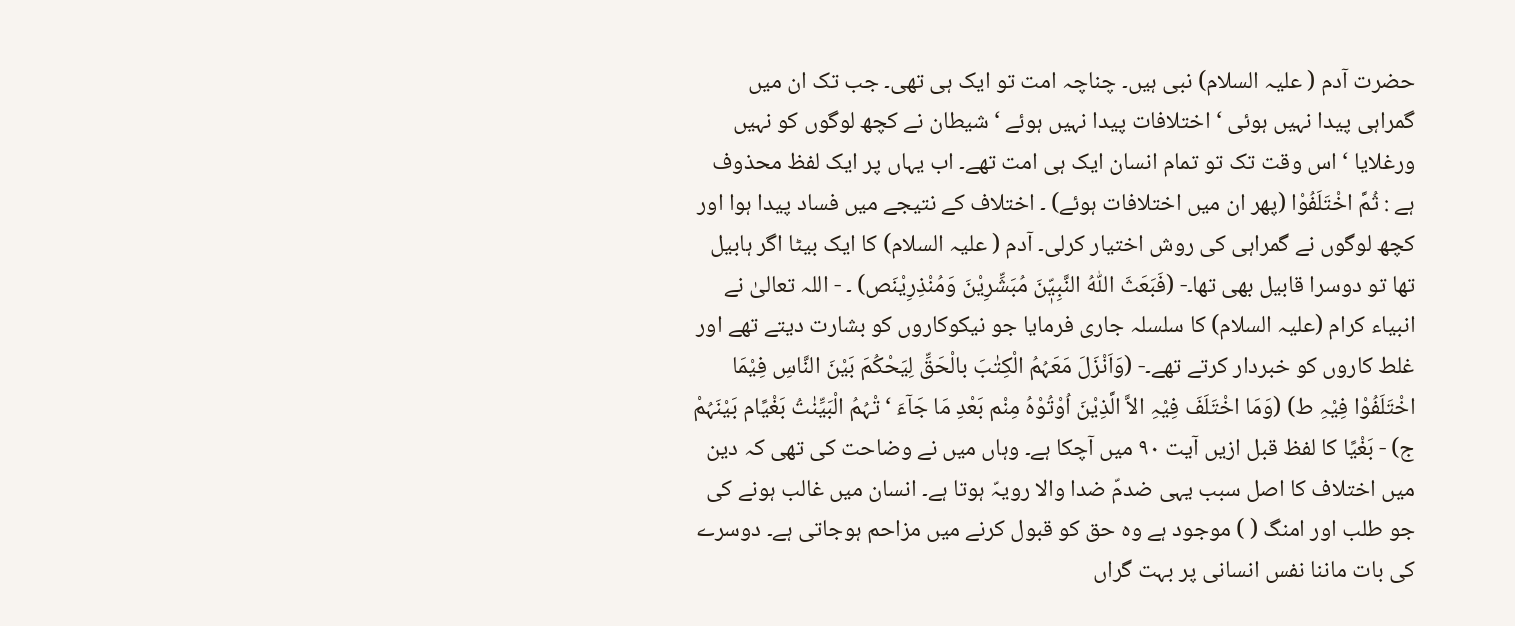حضرت آدم ( علیہ السلام) نبی ہیں۔ چناچہ امت تو ایک ہی تھی۔ جب تک ان میں گمراہی پیدا نہیں ہوئی ‘ اختلافات پیدا نہیں ہوئے ‘ شیطان نے کچھ لوگوں کو نہیں ورغلایا ‘ اس وقت تک تو تمام انسان ایک ہی امت تھے۔ اب یہاں پر ایک لفظ محذوف ہے : ثُمَّ اخْتَلَفُوْا (پھر ان میں اختلافات ہوئے) ۔ اختلاف کے نتیجے میں فساد پیدا ہوا اور کچھ لوگوں نے گمراہی کی روش اختیار کرلی۔ آدم ( علیہ السلام) کا ایک بیٹا اگر ہابیل تھا تو دوسرا قابیل بھی تھا۔- (فَبَعَثَ اللّٰہُ النَّبِیّٖنَ مُبَشِّرِیْنَ وَمُنْذِرِیْنَص) ۔ - اللہ تعالیٰ نے انبیاء کرام (علیہ السلام) کا سلسلہ جاری فرمایا جو نیکوکاروں کو بشارت دیتے تھے اور غلط کاروں کو خبردار کرتے تھے۔- (وَاَنْزَلَ مَعَہُمُ الْکِتٰبَ بالْحَقِّ لِیَحْکُمَ بَیْنَ النَّاسِ فِیْمَا اخْتَلَفُوْا فِیْہِ ط) (وَمَا اخْتَلَفَ فِیْہِ الاَّ الَّذِیْنَ اُوْتُوْہُ مِنْم بَعْدِ مَا جَآءَ ‘ تْہُمُ الْبَیِّنٰتُ بَغْیًام بَیْنَہُمْ ج) - بَغْیًا کا لفظ قبل ازیں آیت ٩٠ میں آچکا ہے۔ وہاں میں نے وضاحت کی تھی کہ دین میں اختلاف کا اصل سبب یہی ضدمّ ضدا والا رویہّ ہوتا ہے۔ انسان میں غالب ہونے کی جو طلب اور امنگ ( ) موجود ہے وہ حق کو قبول کرنے میں مزاحم ہوجاتی ہے۔ دوسرے کی بات ماننا نفس انسانی پر بہت گراں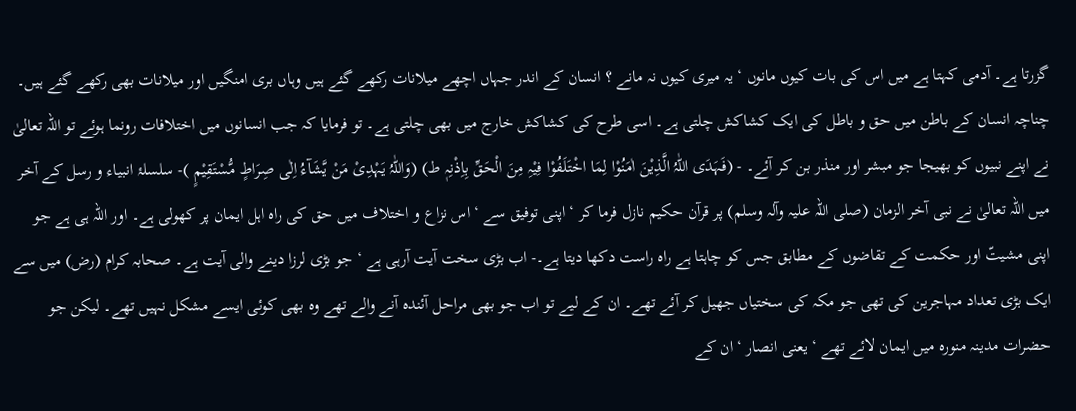گزرتا ہے۔ آدمی کہتا ہے میں اس کی بات کیوں مانوں ‘ یہ میری کیوں نہ مانے ؟ انسان کے اندر جہاں اچھے میلانات رکھے گئے ہیں وہاں بری امنگیں اور میلانات بھی رکھے گئے ہیں۔ چناچہ انسان کے باطن میں حق و باطل کی ایک کشاکش چلتی ہے۔ اسی طرح کی کشاکش خارج میں بھی چلتی ہے۔ تو فرمایا کہ جب انسانوں میں اختلافات رونما ہوئے تو اللہ تعالیٰ نے اپنے نبیوں کو بھیجا جو مبشر اور منذر بن کر آئے۔ - (فَہَدَی اللّٰہُ الَّذِیْنَ اٰمَنُوْا لِمَا اخْتَلَفُوْا فِیْہِ مِنَ الْحَقِّ بِاِذْنِہٖ ط) (وَاللّٰہُ یَہْدِیْ مَنْ یَّشَآءُ اِلٰی صِرَاطٍ مُّسْتَقِیْمٍ )- سلسلۂ انبیاء و رسل کے آخر میں اللہ تعالیٰ نے نبی آخر الزمان (صلی اللہ علیہ وآلہ وسلم) پر قرآن حکیم نازل فرما کر ‘ اپنی توفیق سے ‘ اس نزاع و اختلاف میں حق کی راہ اہل ایمان پر کھولی ہے۔ اور اللہ ہی ہے جو اپنی مشیتّ اور حکمت کے تقاضوں کے مطابق جس کو چاہتا ہے راہ راست دکھا دیتا ہے۔- اب بڑی سخت آیت آرہی ہے ‘ جو بڑی لرزا دینے والی آیت ہے۔ صحابہ کرام (رض) میں سے ایک بڑی تعداد مہاجرین کی تھی جو مکہ کی سختیاں جھیل کر آئے تھے۔ ان کے لیے تو اب جو بھی مراحل آئندہ آنے والے تھے وہ بھی کوئی ایسے مشکل نہیں تھے۔ لیکن جو حضرات مدینہ منورہ میں ایمان لائے تھے ‘ یعنی انصار ‘ ان کے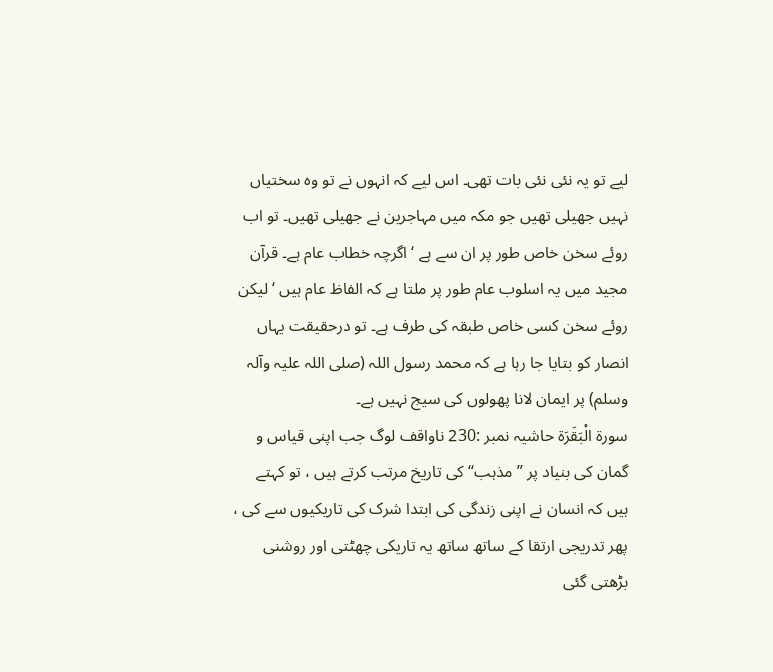لیے تو یہ نئی نئی بات تھی۔ اس لیے کہ انہوں نے تو وہ سختیاں نہیں جھیلی تھیں جو مکہ میں مہاجرین نے جھیلی تھیں۔ تو اب روئے سخن خاص طور پر ان سے ہے ‘ اگرچہ خطاب عام ہے۔ قرآن مجید میں یہ اسلوب عام طور پر ملتا ہے کہ الفاظ عام ہیں ‘ لیکن روئے سخن کسی خاص طبقہ کی طرف ہے۔ تو درحقیقت یہاں انصار کو بتایا جا رہا ہے کہ محمد رسول اللہ (صلی اللہ علیہ وآلہ وسلم) پر ایمان لانا پھولوں کی سیج نہیں ہے۔
سورة الْبَقَرَة حاشیہ نمبر :230 ناواقف لوگ جب اپنی قیاس و گمان کی بنیاد پر ”مذہب“ کی تاریخ مرتب کرتے ہیں ، تو کہتے ہیں کہ انسان نے اپنی زندگی کی ابتدا شرک کی تاریکیوں سے کی ، پھر تدریجی ارتقا کے ساتھ ساتھ یہ تاریکی چھٹتی اور روشنی بڑھتی گئی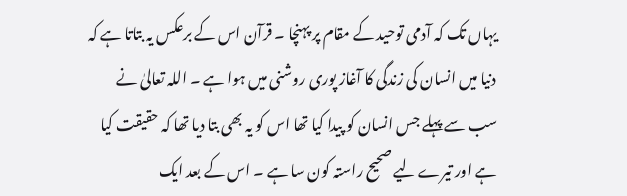یہاں تک کہ آدمی توحید کے مقام پر پہنچا ۔ قرآن اس کے برعکس یہ بتاتا ہے کہ دنیا میں انسان کی زندگی کا آغاز پوری روشنی میں ہوا ہے ۔ اللہ تعالیٰ نے سب سے پہلے جس انسان کو پیدا کیا تھا اس کو یہ بھی بتا دیا تھا کہ حقیقت کیا ہے اور تیرے لیے صحیح راستہ کون سا ہے ۔ اس کے بعد ایک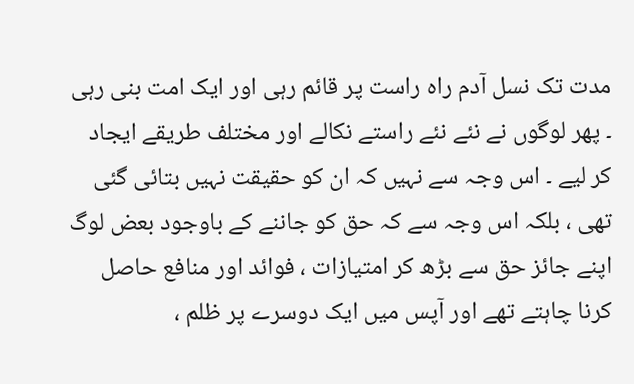مدت تک نسل آدم راہ راست پر قائم رہی اور ایک امت بنی رہی ۔ پھر لوگوں نے نئے نئے راستے نکالے اور مختلف طریقے ایجاد کر لیے ۔ اس وجہ سے نہیں کہ ان کو حقیقت نہیں بتائی گئی تھی ، بلکہ اس وجہ سے کہ حق کو جاننے کے باوجود بعض لوگ اپنے جائز حق سے بڑھ کر امتیازات ، فوائد اور منافع حاصل کرنا چاہتے تھے اور آپس میں ایک دوسرے پر ظلم ،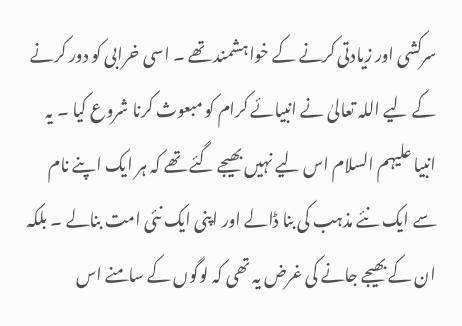سرکشی اور زیادتی کرنے کے خواہشمند تھے ۔ اسی خرابی کو دور کرنے کے لیے اللہ تعالیٰ نے انبیائے کرام کو مبعوث کرنا شروع کیا ۔ یہ انبیا علیہم السلام اس لیے نہیں بھیجے گئے تھے کہ ہر ایک اپنے نام سے ایک نئے مذہب کی بنا ڈالے اور اپنی ایک نئی امت بنالے ۔ بلکہ ان کے بھیجے جانے کی غرض یہ تھی کہ لوگوں کے سامنے اس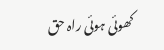کھوئی ہوئی راہ حق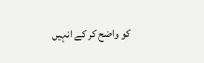کو واضح کر کے انہیں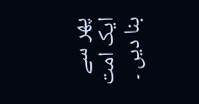پھر سے ایک امت بنا دیں ۔